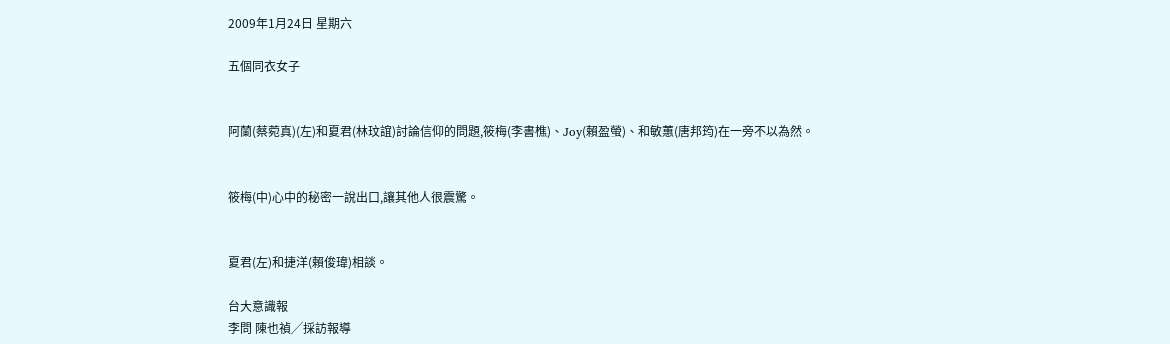2009年1月24日 星期六

五個同衣女子


阿蘭(蔡菀真)(左)和夏君(林玟誼)討論信仰的問題,筱梅(李書樵)、Joy(賴盈螢)、和敏蕙(唐邦筠)在一旁不以為然。


筱梅(中)心中的秘密一說出口,讓其他人很震驚。


夏君(左)和捷洋(賴俊瑋)相談。

台大意識報
李問 陳也禎╱採訪報導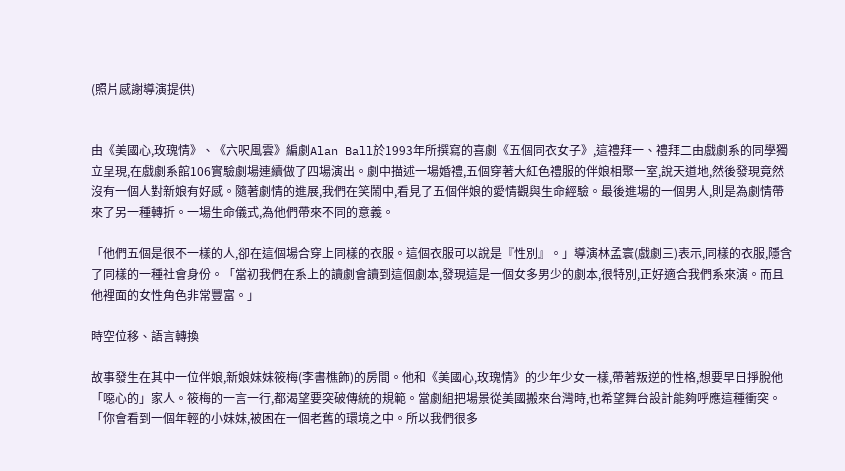(照片感謝導演提供)


由《美國心,玫瑰情》、《六呎風雲》編劇Alan Ball於1993年所撰寫的喜劇《五個同衣女子》,這禮拜一、禮拜二由戲劇系的同學獨立呈現,在戲劇系館106實驗劇場連續做了四場演出。劇中描述一場婚禮,五個穿著大紅色禮服的伴娘相聚一室,說天道地,然後發現竟然沒有一個人對新娘有好感。隨著劇情的進展,我們在笑鬧中,看見了五個伴娘的愛情觀與生命經驗。最後進場的一個男人,則是為劇情帶來了另一種轉折。一場生命儀式,為他們帶來不同的意義。

「他們五個是很不一樣的人,卻在這個場合穿上同樣的衣服。這個衣服可以說是『性別』。」導演林孟寰(戲劇三)表示,同樣的衣服,隱含了同樣的一種社會身份。「當初我們在系上的讀劇會讀到這個劇本,發現這是一個女多男少的劇本,很特別,正好適合我們系來演。而且他裡面的女性角色非常豐富。」

時空位移、語言轉換

故事發生在其中一位伴娘,新娘妹妹筱梅(李書樵飾)的房間。他和《美國心,玫瑰情》的少年少女一樣,帶著叛逆的性格,想要早日掙脫他「噁心的」家人。筱梅的一言一行,都渴望要突破傳統的規範。當劇組把場景從美國搬來台灣時,也希望舞台設計能夠呼應這種衝突。「你會看到一個年輕的小妹妹,被困在一個老舊的環境之中。所以我們很多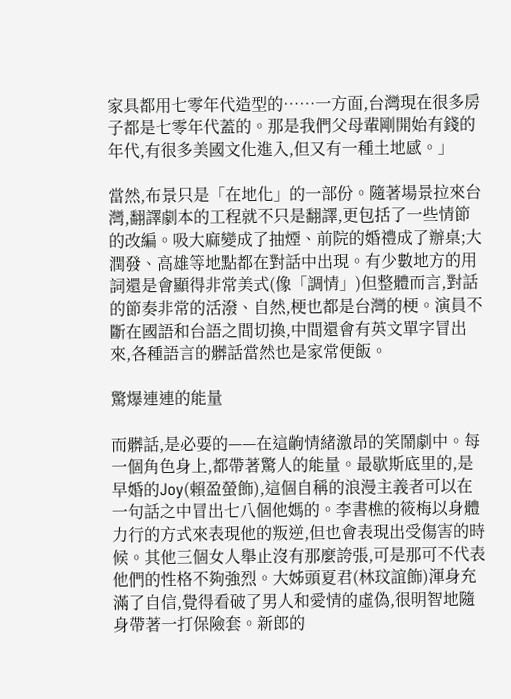家具都用七零年代造型的……一方面,台灣現在很多房子都是七零年代蓋的。那是我們父母輩剛開始有錢的年代,有很多美國文化進入,但又有一種土地感。」

當然,布景只是「在地化」的一部份。隨著場景拉來台灣,翻譯劇本的工程就不只是翻譯,更包括了一些情節的改編。吸大麻變成了抽煙、前院的婚禮成了辦桌;大潤發、高雄等地點都在對話中出現。有少數地方的用詞還是會顯得非常美式(像「調情」)但整體而言,對話的節奏非常的活潑、自然,梗也都是台灣的梗。演員不斷在國語和台語之間切換,中間還會有英文單字冒出來,各種語言的髒話當然也是家常便飯。

驚爆連連的能量

而髒話,是必要的——在這齣情緒激昂的笑鬧劇中。每一個角色身上,都帶著驚人的能量。最歇斯底里的,是早婚的Joy(賴盈螢飾),這個自稱的浪漫主義者可以在一句話之中冒出七八個他媽的。李書樵的筱梅以身體力行的方式來表現他的叛逆,但也會表現出受傷害的時候。其他三個女人舉止沒有那麼誇張,可是那可不代表他們的性格不夠強烈。大姊頭夏君(林玟誼飾)渾身充滿了自信,覺得看破了男人和愛情的虛偽,很明智地隨身帶著一打保險套。新郎的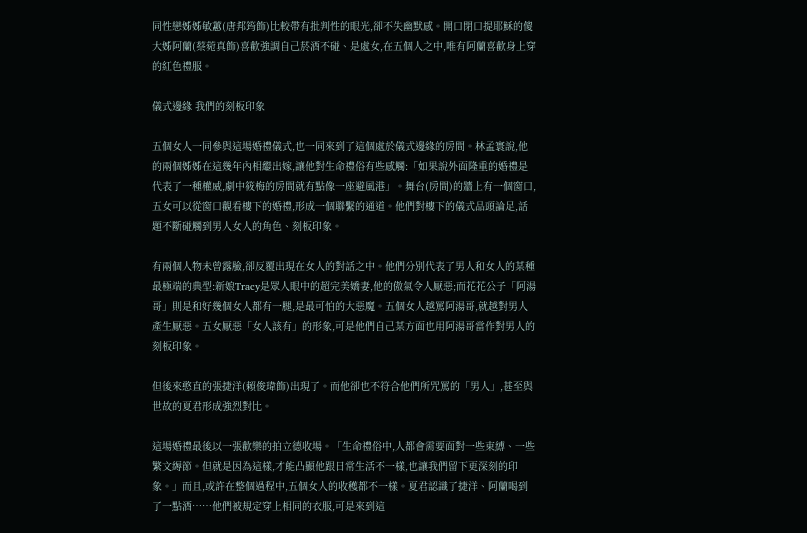同性戀姊姊敏蕙(唐邦筠飾)比較帶有批判性的眼光,卻不失幽默感。開口閉口提耶穌的傻大姊阿蘭(蔡菀真飾)喜歡強調自己菸酒不碰、是處女,在五個人之中,唯有阿蘭喜歡身上穿的紅色禮服。

儀式邊緣 我們的刻板印象

五個女人一同參與這場婚禮儀式,也一同來到了這個處於儀式邊緣的房間。林孟寰說,他的兩個姊姊在這幾年內相繼出嫁,讓他對生命禮俗有些感觸:「如果說外面隆重的婚禮是代表了一種權威,劇中筱梅的房間就有點像一座避風港」。舞台(房間)的牆上有一個窗口,五女可以從窗口觀看樓下的婚禮,形成一個聯繫的通道。他們對樓下的儀式品頭論足,話題不斷碰觸到男人女人的角色、刻板印象。

有兩個人物未曾露臉,卻反覆出現在女人的對話之中。他們分別代表了男人和女人的某種最極端的典型:新娘Tracy是眾人眼中的超完美嬌妻,他的傲氣令人厭惡;而花花公子「阿湯哥」則是和好幾個女人都有一腿,是最可怕的大惡魔。五個女人越罵阿湯哥,就越對男人產生厭惡。五女厭惡「女人該有」的形象,可是他們自己某方面也用阿湯哥當作對男人的刻板印象。

但後來憨直的張捷洋(賴俊瑋飾)出現了。而他卻也不符合他們所咒罵的「男人」,甚至與世故的夏君形成強烈對比。

這場婚禮最後以一張歡樂的拍立德收場。「生命禮俗中,人都會需要面對一些束縛、一些繁文縟節。但就是因為這樣,才能凸顯他跟日常生活不一樣,也讓我們留下更深刻的印象。」而且,或許在整個過程中,五個女人的收穫都不一樣。夏君認識了捷洋、阿蘭喝到了一點酒……他們被規定穿上相同的衣服,可是來到這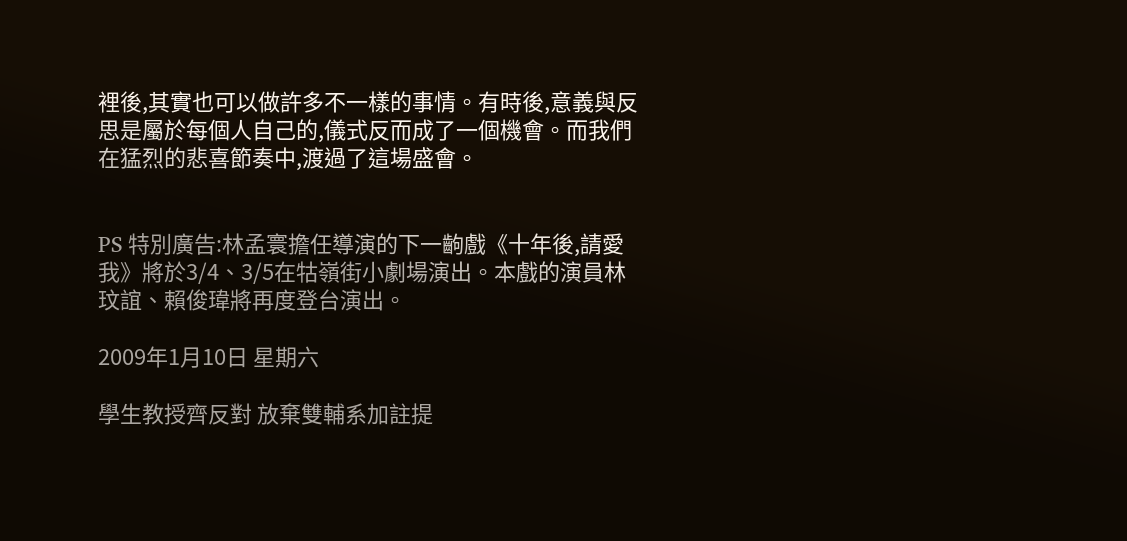裡後,其實也可以做許多不一樣的事情。有時後,意義與反思是屬於每個人自己的,儀式反而成了一個機會。而我們在猛烈的悲喜節奏中,渡過了這場盛會。


PS 特別廣告:林孟寰擔任導演的下一齣戲《十年後,請愛我》將於3/4、3/5在牯嶺街小劇場演出。本戲的演員林玟誼、賴俊瑋將再度登台演出。

2009年1月10日 星期六

學生教授齊反對 放棄雙輔系加註提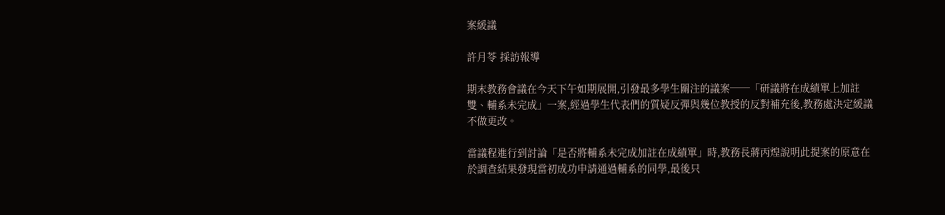案緩議

許月苓 採訪報導

期末教務會議在今天下午如期展開,引發最多學生關注的議案──「研議將在成績單上加註雙、輔系未完成」一案,經過學生代表們的質疑反彈與幾位教授的反對補充後,教務處決定緩議不做更改。

當議程進行到討論「是否將輔系未完成加註在成績單」時,教務長蔣丙煌說明此提案的原意在於調查結果發現當初成功申請通過輔系的同學,最後只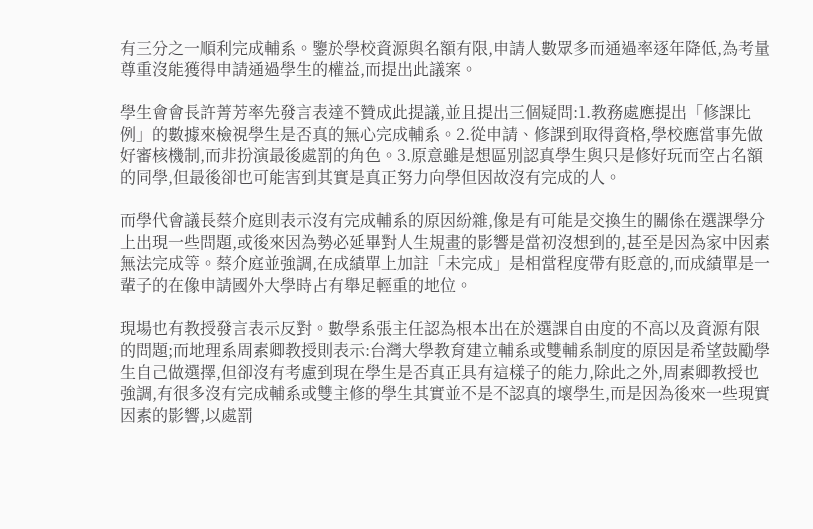有三分之一順利完成輔系。鑒於學校資源與名額有限,申請人數眾多而通過率逐年降低,為考量尊重沒能獲得申請通過學生的權益,而提出此議案。

學生會會長許菁芳率先發言表達不贊成此提議,並且提出三個疑問:1.教務處應提出「修課比例」的數據來檢視學生是否真的無心完成輔系。2.從申請、修課到取得資格,學校應當事先做好審核機制,而非扮演最後處罰的角色。3.原意雖是想區別認真學生與只是修好玩而空占名額的同學,但最後卻也可能害到其實是真正努力向學但因故沒有完成的人。

而學代會議長蔡介庭則表示沒有完成輔系的原因紛雜,像是有可能是交換生的關係在選課學分上出現一些問題,或後來因為勢必延畢對人生規畫的影響是當初沒想到的,甚至是因為家中因素無法完成等。蔡介庭並強調,在成績單上加註「未完成」是相當程度帶有貶意的,而成績單是一輩子的在像申請國外大學時占有舉足輕重的地位。

現場也有教授發言表示反對。數學系張主任認為根本出在於選課自由度的不高以及資源有限的問題;而地理系周素卿教授則表示:台灣大學教育建立輔系或雙輔系制度的原因是希望鼓勵學生自己做選擇,但卻沒有考慮到現在學生是否真正具有這樣子的能力,除此之外,周素卿教授也強調,有很多沒有完成輔系或雙主修的學生其實並不是不認真的壞學生,而是因為後來一些現實因素的影響,以處罰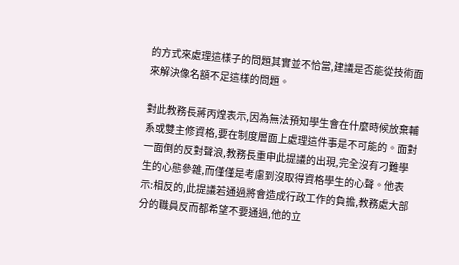的方式來處理這樣子的問題其實並不恰當,建議是否能從技術面來解決像名額不足這樣的問題。

對此教務長蔣丙煌表示,因為無法預知學生會在什麼時候放棄輔系或雙主修資格,要在制度層面上處理這件事是不可能的。面對一面倒的反對聲浪,教務長重申此提議的出現,完全沒有刁難學生的心態參雜,而僅僅是考慮到沒取得資格學生的心聲。他表示:相反的,此提議若通過將會造成行政工作的負擔,教務處大部分的職員反而都希望不要通過,他的立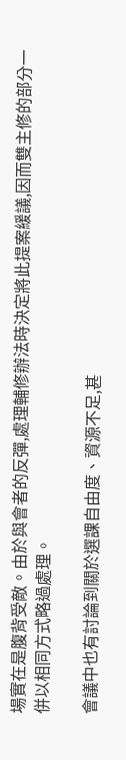場實在是腹背受敵。由於與會者的反彈,處理輔修辦法時決定將此提案緩議,因而雙主修的部分一併以相同方式略過處理。

會議中也有討論到關於選課自由度、資源不足,甚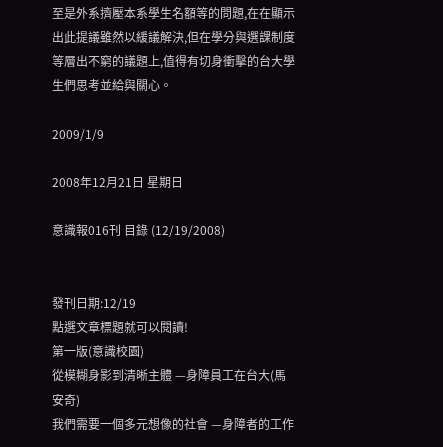至是外系擠壓本系學生名額等的問題,在在顯示出此提議雖然以緩議解決,但在學分與選課制度等層出不窮的議題上,值得有切身衝擊的台大學生們思考並給與關心。

2009/1/9

2008年12月21日 星期日

意識報016刊 目錄 (12/19/2008)


發刊日期:12/19
點選文章標題就可以閱讀!
第一版(意識校園)
從模糊身影到清晰主體 —身障員工在台大(馬安奇)
我們需要一個多元想像的社會 —身障者的工作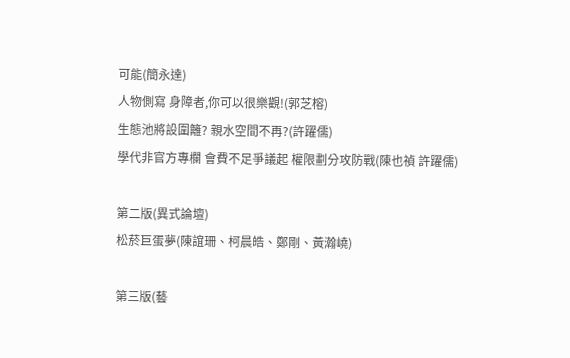可能(簡永達)
人物側寫 身障者,你可以很樂觀!(郭芝榕)
生態池將設圍籬? 親水空間不再?(許躍儒)
學代非官方專欄 會費不足爭議起 權限劃分攻防戰(陳也禎 許躍儒)

第二版(異式論壇)
松菸巨蛋夢(陳誼珊、柯晨皓、鄭剛、黃瀚嶢)

第三版(藝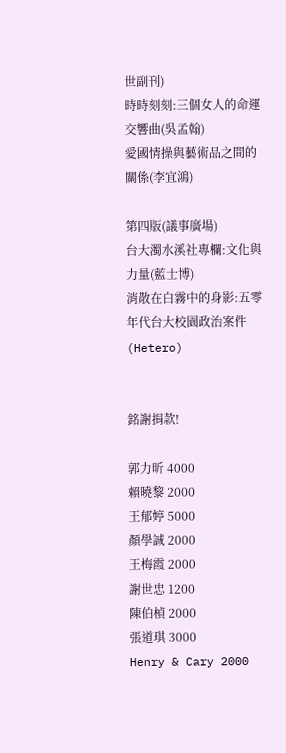世副刊)
時時刻刻:三個女人的命運交響曲(吳孟翰)
愛國情操與藝術品之間的關係(李宜鴻)

第四版(議事廣場)
台大濁水溪社專欄:文化與力量(藍士博)
消散在白霧中的身影:五零年代台大校園政治案件(Hetero)


銘謝捐款!

郭力昕 4000
賴曉黎 2000
王郁婷 5000
顏學誠 2000
王梅霞 2000
謝世忠 1200
陳伯楨 2000
張道琪 3000
Henry & Cary 2000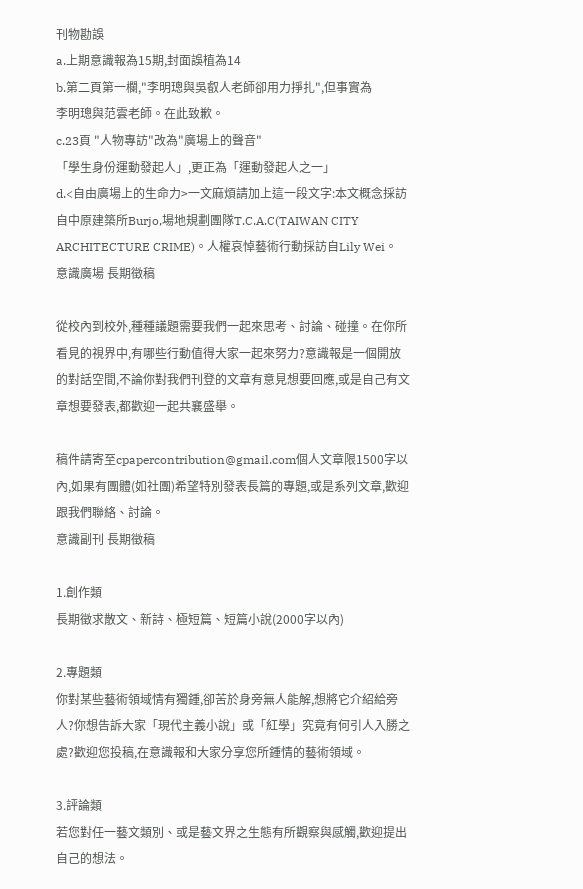刊物勘誤
a.上期意識報為15期,封面誤植為14
b.第二頁第一欄,"李明璁與吳叡人老師卻用力掙扎",但事實為
李明璁與范雲老師。在此致歉。
c.23頁 "人物專訪"改為"廣場上的聲音"
「學生身份運動發起人」,更正為「運動發起人之一」
d.<自由廣場上的生命力>一文麻煩請加上這一段文字:本文概念採訪自中原建築所Burjo,場地規劃團隊T.C.A.C(TAIWAN CITY ARCHITECTURE CRIME)。人權哀悼藝術行動採訪自Lily Wei。
意識廣場 長期徵稿

從校內到校外,種種議題需要我們一起來思考、討論、碰撞。在你所看見的視界中,有哪些行動值得大家一起來努力?意識報是一個開放的對話空間,不論你對我們刊登的文章有意見想要回應,或是自己有文章想要發表,都歡迎一起共襄盛舉。

稿件請寄至cpapercontribution@gmail.com個人文章限1500字以內,如果有團體(如社團)希望特別發表長篇的專題,或是系列文章,歡迎跟我們聯絡、討論。
意識副刊 長期徵稿

1.創作類
長期徵求散文、新詩、極短篇、短篇小說(2000字以內)

2.專題類
你對某些藝術領域情有獨鍾,卻苦於身旁無人能解,想將它介紹給旁人?你想告訴大家「現代主義小說」或「紅學」究竟有何引人入勝之處?歡迎您投稿,在意識報和大家分享您所鍾情的藝術領域。

3.評論類
若您對任一藝文類別、或是藝文界之生態有所觀察與感觸,歡迎提出自己的想法。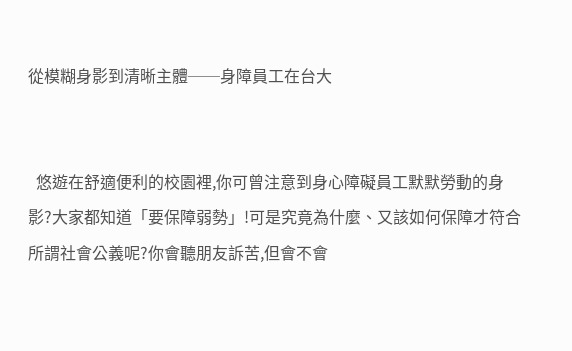從模糊身影到清晰主體──身障員工在台大


  悠遊在舒適便利的校園裡,你可曾注意到身心障礙員工默默勞動的身影?大家都知道「要保障弱勢」!可是究竟為什麼、又該如何保障才符合所謂社會公義呢?你會聽朋友訴苦,但會不會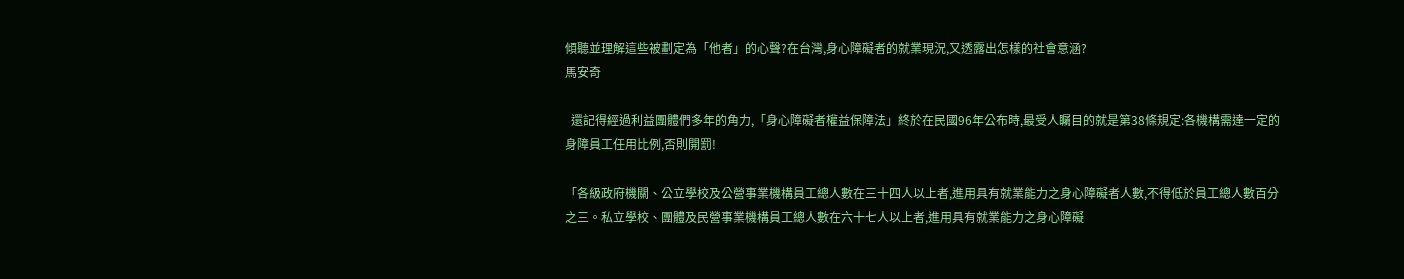傾聽並理解這些被劃定為「他者」的心聲?在台灣,身心障礙者的就業現況,又透露出怎樣的社會意涵?
馬安奇

  還記得經過利益團體們多年的角力,「身心障礙者權益保障法」終於在民國96年公布時,最受人矚目的就是第38條規定:各機構需達一定的身障員工任用比例,否則開罰!

「各級政府機關、公立學校及公營事業機構員工總人數在三十四人以上者,進用具有就業能力之身心障礙者人數,不得低於員工總人數百分之三。私立學校、團體及民營事業機構員工總人數在六十七人以上者,進用具有就業能力之身心障礙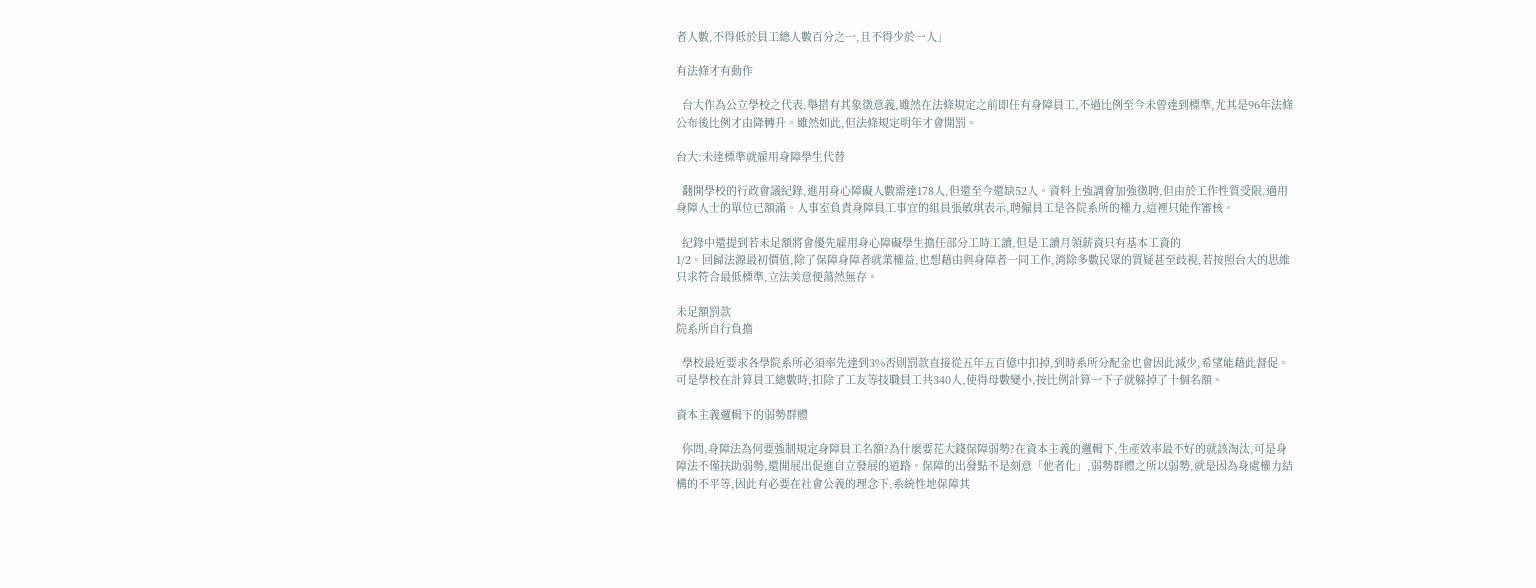者人數,不得低於員工總人數百分之一,且不得少於一人」

有法條才有動作

  台大作為公立學校之代表,舉措有其象徵意義,雖然在法條規定之前即任有身障員工,不過比例至今未曾達到標準,尤其是96年法條公布後比例才由降轉升。雖然如此,但法條規定明年才會開罰。

台大:未達標準就雇用身障學生代替

  翻開學校的行政會議紀錄,進用身心障礙人數需達178人,但還至今還缺52人。資料上強調會加強徵聘,但由於工作性質受限,適用身障人士的單位已額滿。人事室負責身障員工事宜的組員張敏琪表示,聘僱員工是各院系所的權力,這裡只能作審核。

  紀錄中還提到若未足額將會優先雇用身心障礙學生擔任部分工時工讀,但是工讀月領薪資只有基本工資的
1/2。回歸法源最初價值,除了保障身障者就業權益,也想藉由與身障者一同工作,消除多數民眾的質疑甚至歧視,若按照台大的思維只求符合最低標準,立法美意便蕩然無存。

未足額罰款
院系所自行負擔

  學校最近要求各學院系所必須率先達到3%否則罰款直接從五年五百億中扣掉,到時系所分配金也會因此減少,希望能藉此督促。可是學校在計算員工總數時,扣除了工友等技職員工共340人,使得母數變小,按比例計算一下子就躲掉了十個名額。

資本主義邏輯下的弱勢群體

  你問,身障法為何要強制規定身障員工名額?為什麼要花大錢保障弱勢?在資本主義的邏輯下,生產效率最不好的就該淘汰,可是身障法不僅扶助弱勢,還開展出促進自立發展的道路。保障的出發點不是刻意「他者化」,弱勢群體之所以弱勢,就是因為身處權力結構的不平等,因此有必要在社會公義的理念下,系統性地保障其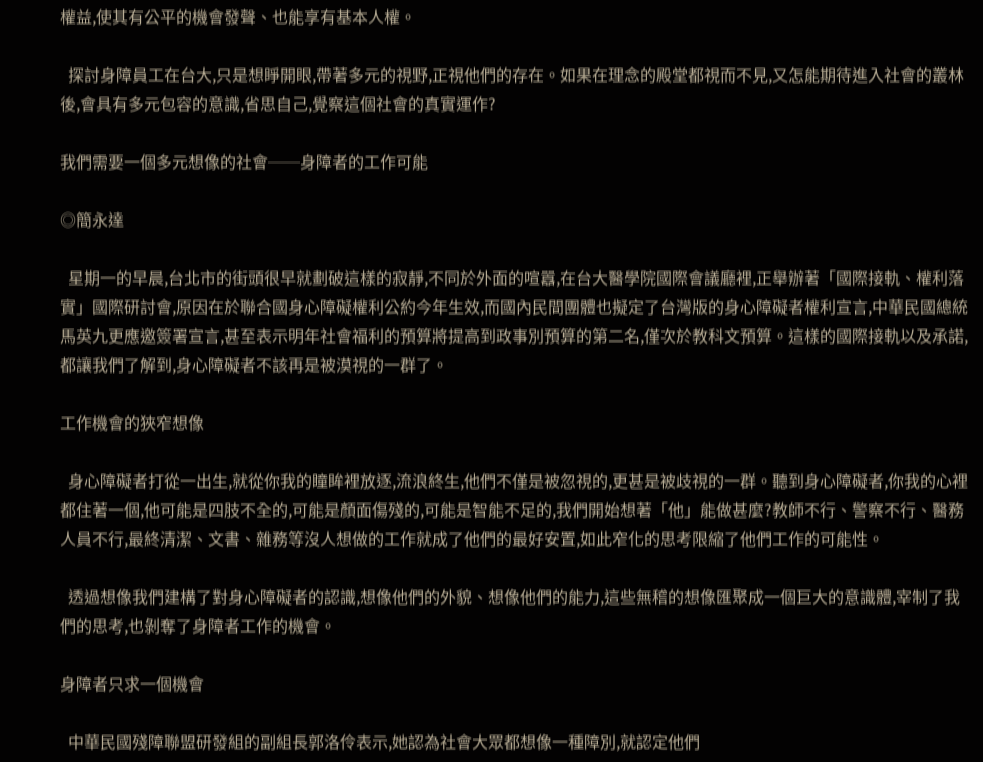權益,使其有公平的機會發聲、也能享有基本人權。

  探討身障員工在台大,只是想睜開眼,帶著多元的視野,正視他們的存在。如果在理念的殿堂都視而不見,又怎能期待進入社會的叢林後,會具有多元包容的意識,省思自己,覺察這個社會的真實運作?

我們需要一個多元想像的社會──身障者的工作可能

◎簡永達

  星期一的早晨,台北市的街頭很早就劃破這樣的寂靜,不同於外面的喧囂,在台大醫學院國際會議廳裡,正舉辦著「國際接軌、權利落實」國際研討會,原因在於聯合國身心障礙權利公約今年生效,而國內民間團體也擬定了台灣版的身心障礙者權利宣言,中華民國總統馬英九更應邀簽署宣言,甚至表示明年社會福利的預算將提高到政事別預算的第二名,僅次於教科文預算。這樣的國際接軌以及承諾,都讓我們了解到,身心障礙者不該再是被漠視的一群了。

工作機會的狹窄想像

  身心障礙者打從一出生,就從你我的瞳眸裡放逐,流浪終生,他們不僅是被忽視的,更甚是被歧視的一群。聽到身心障礙者,你我的心裡都住著一個,他可能是四肢不全的,可能是顏面傷殘的,可能是智能不足的,我們開始想著「他」能做甚麼?教師不行、警察不行、醫務人員不行,最終清潔、文書、雜務等沒人想做的工作就成了他們的最好安置,如此窄化的思考限縮了他們工作的可能性。

  透過想像我們建構了對身心障礙者的認識,想像他們的外貌、想像他們的能力,這些無稽的想像匯聚成一個巨大的意識體,宰制了我們的思考,也剝奪了身障者工作的機會。

身障者只求一個機會

  中華民國殘障聯盟研發組的副組長郭洛伶表示,她認為社會大眾都想像一種障別,就認定他們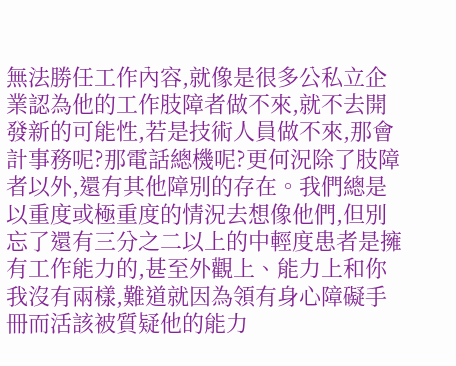無法勝任工作內容,就像是很多公私立企業認為他的工作肢障者做不來,就不去開發新的可能性,若是技術人員做不來,那會計事務呢?那電話總機呢?更何況除了肢障者以外,還有其他障別的存在。我們總是以重度或極重度的情況去想像他們,但別忘了還有三分之二以上的中輕度患者是擁有工作能力的,甚至外觀上、能力上和你我沒有兩樣,難道就因為領有身心障礙手冊而活該被質疑他的能力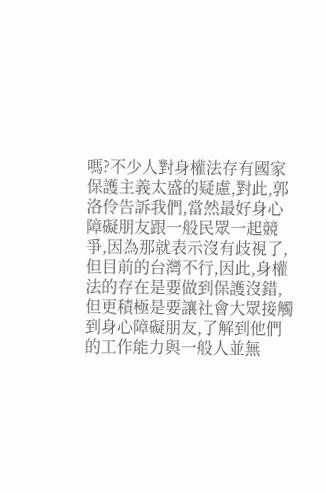嗎?不少人對身權法存有國家保護主義太盛的疑慮,對此,郭洛伶告訴我們,當然最好身心障礙朋友跟一般民眾一起競爭,因為那就表示沒有歧視了,但目前的台灣不行,因此,身權法的存在是要做到保護沒錯,但更積極是要讓社會大眾接觸到身心障礙朋友,了解到他們的工作能力與一般人並無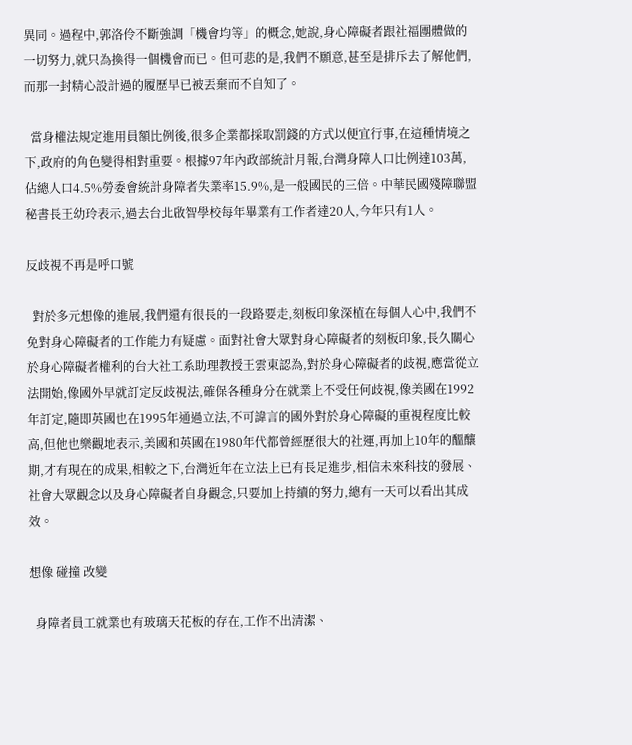異同。過程中,郭洛伶不斷強調「機會均等」的概念,她說,身心障礙者跟社福團體做的一切努力,就只為換得一個機會而已。但可悲的是,我們不願意,甚至是排斥去了解他們,而那一封精心設計過的履歷早已被丟棄而不自知了。

  當身權法規定進用員額比例後,很多企業都採取罰錢的方式以便宜行事,在這種情境之下,政府的角色變得相對重要。根據97年內政部統計月報,台灣身障人口比例達103萬,佔總人口4.5%勞委會統計身障者失業率15.9%,是一般國民的三倍。中華民國殘障聯盟秘書長王幼玲表示,過去台北啟智學校每年畢業有工作者達20人,今年只有1人。

反歧視不再是呼口號

  對於多元想像的進展,我們還有很長的一段路要走,刻板印象深植在每個人心中,我們不免對身心障礙者的工作能力有疑慮。面對社會大眾對身心障礙者的刻板印象,長久關心於身心障礙者權利的台大社工系助理教授王雲東認為,對於身心障礙者的歧視,應當從立法開始,像國外早就訂定反歧視法,確保各種身分在就業上不受任何歧視,像美國在1992年訂定,隨即英國也在1995年通過立法,不可諱言的國外對於身心障礙的重視程度比較高,但他也樂觀地表示,美國和英國在1980年代都曾經歷很大的社運,再加上10年的醞釀期,才有現在的成果,相較之下,台灣近年在立法上已有長足進步,相信未來科技的發展、社會大眾觀念以及身心障礙者自身觀念,只要加上持續的努力,總有一天可以看出其成效。

想像 碰撞 改變

  身障者員工就業也有玻璃天花板的存在,工作不出清潔、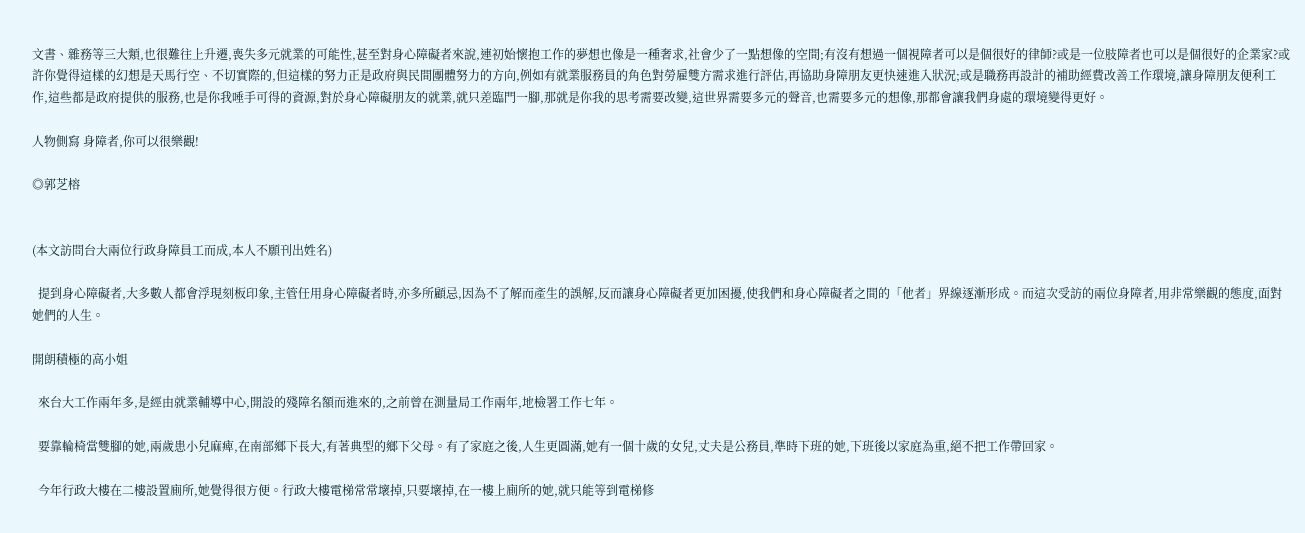文書、雜務等三大類,也很難往上升遷,喪失多元就業的可能性,甚至對身心障礙者來說,連初始懷抱工作的夢想也像是一種奢求,社會少了一點想像的空間;有沒有想過一個視障者可以是個很好的律師?或是一位肢障者也可以是個很好的企業家?或許你覺得這樣的幻想是天馬行空、不切實際的,但這樣的努力正是政府與民間團體努力的方向,例如有就業服務員的角色對勞雇雙方需求進行評估,再協助身障朋友更快速進入狀況;或是職務再設計的補助經費改善工作環境,讓身障朋友便利工作,這些都是政府提供的服務,也是你我唾手可得的資源,對於身心障礙朋友的就業,就只差臨門一腳,那就是你我的思考需要改變,這世界需要多元的聲音,也需要多元的想像,那都會讓我們身處的環境變得更好。

人物側寫 身障者,你可以很樂觀!

◎郭芝榕


(本文訪問台大兩位行政身障員工而成,本人不願刊出姓名)

  提到身心障礙者,大多數人都會浮現刻板印象,主管任用身心障礙者時,亦多所顧忌,因為不了解而產生的誤解,反而讓身心障礙者更加困擾,使我們和身心障礙者之間的「他者」界線逐漸形成。而這次受訪的兩位身障者,用非常樂觀的態度,面對她們的人生。

開朗積極的高小姐

  來台大工作兩年多,是經由就業輔導中心,開設的殘障名額而進來的,之前曾在測量局工作兩年,地檢署工作七年。

  要靠輪椅當雙腳的她,兩歲患小兒麻痺,在南部鄉下長大,有著典型的鄉下父母。有了家庭之後,人生更圓滿,她有一個十歲的女兒,丈夫是公務員,準時下班的她,下班後以家庭為重,絕不把工作帶回家。

  今年行政大樓在二樓設置廁所,她覺得很方便。行政大樓電梯常常壞掉,只要壞掉,在一樓上廁所的她,就只能等到電梯修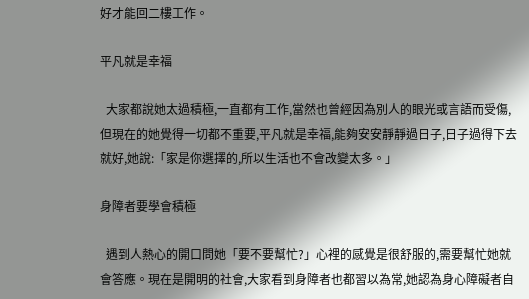好才能回二樓工作。

平凡就是幸福

  大家都說她太過積極,一直都有工作,當然也曾經因為別人的眼光或言語而受傷,但現在的她覺得一切都不重要,平凡就是幸福,能夠安安靜靜過日子,日子過得下去就好,她說:「家是你選擇的,所以生活也不會改變太多。」

身障者要學會積極

  遇到人熱心的開口問她「要不要幫忙?」心裡的感覺是很舒服的,需要幫忙她就會答應。現在是開明的社會,大家看到身障者也都習以為常,她認為身心障礙者自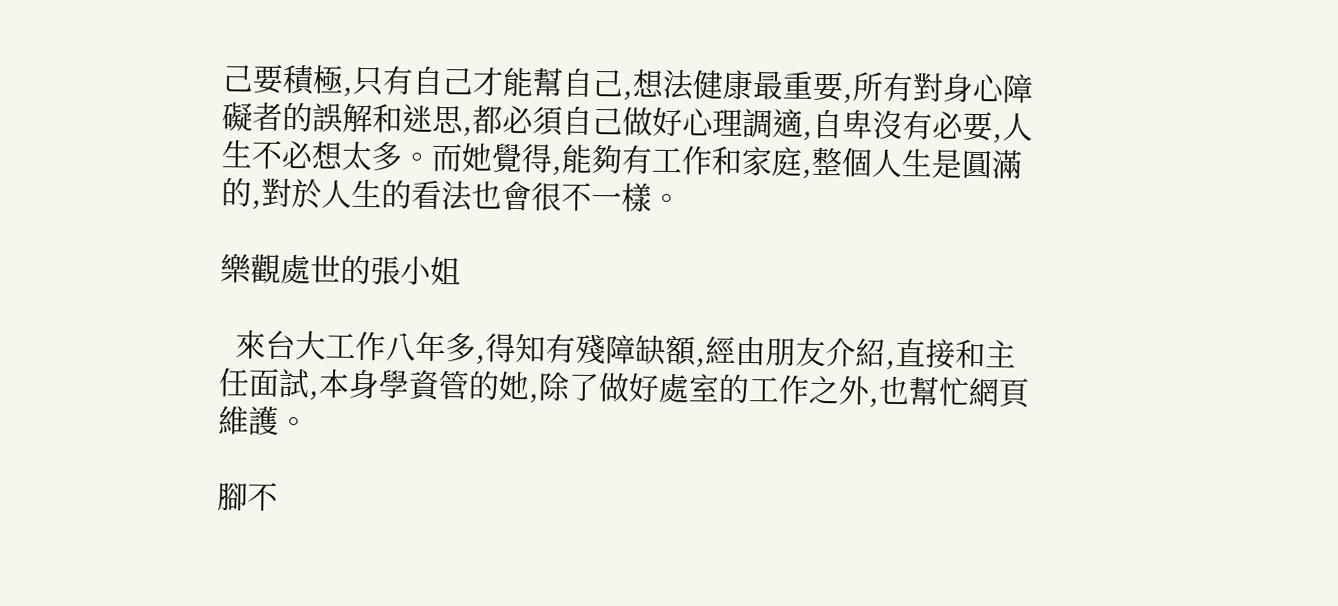己要積極,只有自己才能幫自己,想法健康最重要,所有對身心障礙者的誤解和迷思,都必須自己做好心理調適,自卑沒有必要,人生不必想太多。而她覺得,能夠有工作和家庭,整個人生是圓滿的,對於人生的看法也會很不一樣。

樂觀處世的張小姐

  來台大工作八年多,得知有殘障缺額,經由朋友介紹,直接和主任面試,本身學資管的她,除了做好處室的工作之外,也幫忙網頁維護。

腳不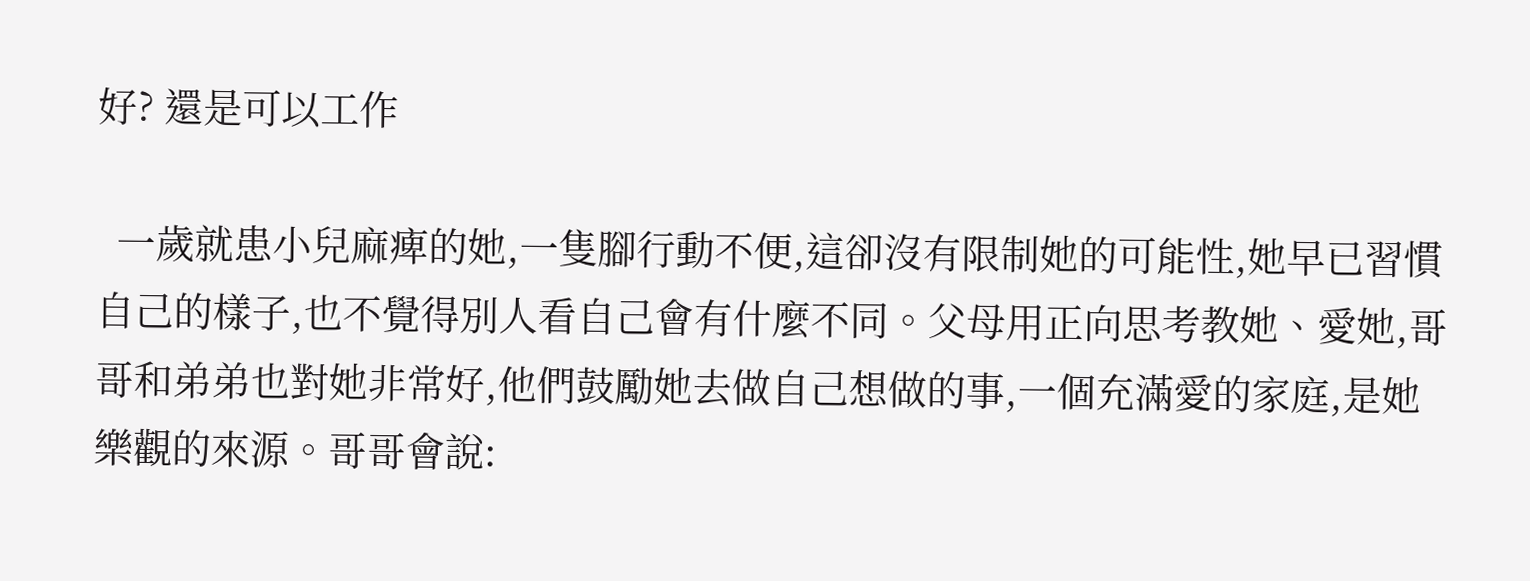好? 還是可以工作

  一歲就患小兒麻痺的她,一隻腳行動不便,這卻沒有限制她的可能性,她早已習慣自己的樣子,也不覺得別人看自己會有什麼不同。父母用正向思考教她、愛她,哥哥和弟弟也對她非常好,他們鼓勵她去做自己想做的事,一個充滿愛的家庭,是她樂觀的來源。哥哥會說: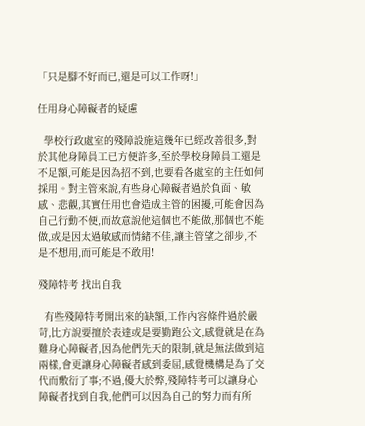「只是腳不好而已,還是可以工作呀!」

任用身心障礙者的疑慮

  學校行政處室的殘障設施這幾年已經改善很多,對於其他身障員工已方便許多,至於學校身障員工還是不足額,可能是因為招不到,也要看各處室的主任如何採用。對主管來說,有些身心障礙者過於負面、敏感、悲觀,其實任用也會造成主管的困擾,可能會因為自己行動不便,而故意說他這個也不能做,那個也不能做,或是因太過敏感而情緒不佳,讓主管望之卻步,不是不想用,而可能是不敢用!

殘障特考 找出自我

  有些殘障特考開出來的缺額,工作內容條件過於嚴苛,比方說要擅於表達或是要勤跑公文,感覺就是在為難身心障礙者,因為他們先天的限制,就是無法做到這兩樣,會更讓身心障礙者感到委屈,感覺機構是為了交代而敷衍了事;不過,優大於弊,殘障特考可以讓身心障礙者找到自我,他們可以因為自己的努力而有所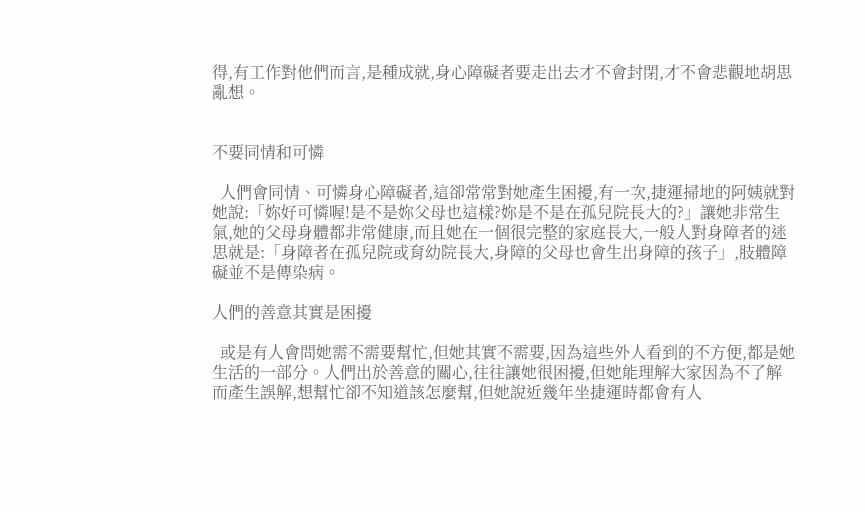得,有工作對他們而言,是種成就,身心障礙者要走出去才不會封閉,才不會悲觀地胡思亂想。


不要同情和可憐

  人們會同情、可憐身心障礙者,這卻常常對她產生困擾,有一次,捷運掃地的阿姨就對她說:「妳好可憐喔!是不是妳父母也這樣?妳是不是在孤兒院長大的?」讓她非常生氣,她的父母身體都非常健康,而且她在一個很完整的家庭長大,一般人對身障者的迷思就是:「身障者在孤兒院或育幼院長大,身障的父母也會生出身障的孩子」,肢體障礙並不是傳染病。

人們的善意其實是困擾

  或是有人會問她需不需要幫忙,但她其實不需要,因為這些外人看到的不方便,都是她生活的一部分。人們出於善意的關心,往往讓她很困擾,但她能理解大家因為不了解而產生誤解,想幫忙卻不知道該怎麼幫,但她說近幾年坐捷運時都會有人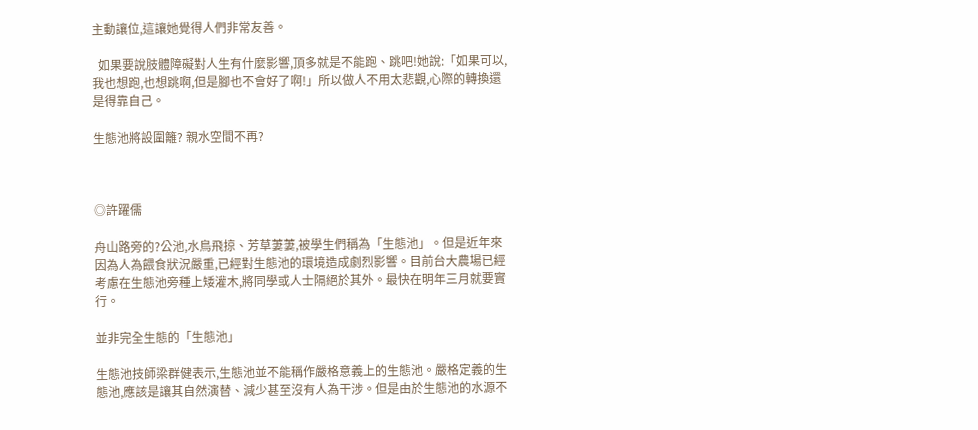主動讓位,這讓她覺得人們非常友善。

  如果要說肢體障礙對人生有什麼影響,頂多就是不能跑、跳吧!她說:「如果可以,我也想跑,也想跳啊,但是腳也不會好了啊!」所以做人不用太悲觀,心際的轉換還是得靠自己。

生態池將設圍籬? 親水空間不再?



◎許躍儒

舟山路旁的?公池,水鳥飛掠、芳草萋萋,被學生們稱為「生態池」。但是近年來因為人為餵食狀況嚴重,已經對生態池的環境造成劇烈影響。目前台大農場已經考慮在生態池旁種上矮灌木,將同學或人士隔絕於其外。最快在明年三月就要實行。

並非完全生態的「生態池」

生態池技師梁群健表示,生態池並不能稱作嚴格意義上的生態池。嚴格定義的生態池,應該是讓其自然演替、減少甚至沒有人為干涉。但是由於生態池的水源不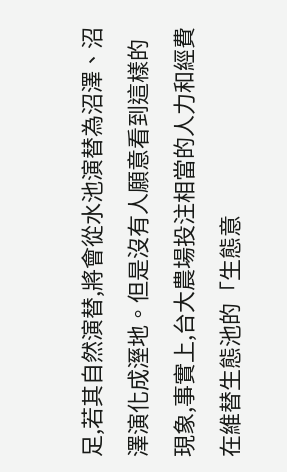足,若其自然演替,將會從水池演替為沼澤、沼澤演化成溼地。但是沒有人願意看到這樣的現象,事實上,台大農場投注相當的人力和經費在維替生態池的「生態意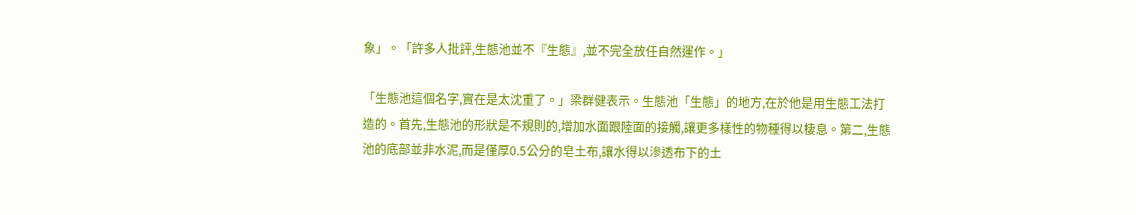象」。「許多人批評,生態池並不『生態』,並不完全放任自然運作。」

「生態池這個名字,實在是太沈重了。」梁群健表示。生態池「生態」的地方,在於他是用生態工法打造的。首先,生態池的形狀是不規則的,增加水面跟陸面的接觸,讓更多樣性的物種得以棲息。第二,生態池的底部並非水泥,而是僅厚0.5公分的皂土布,讓水得以滲透布下的土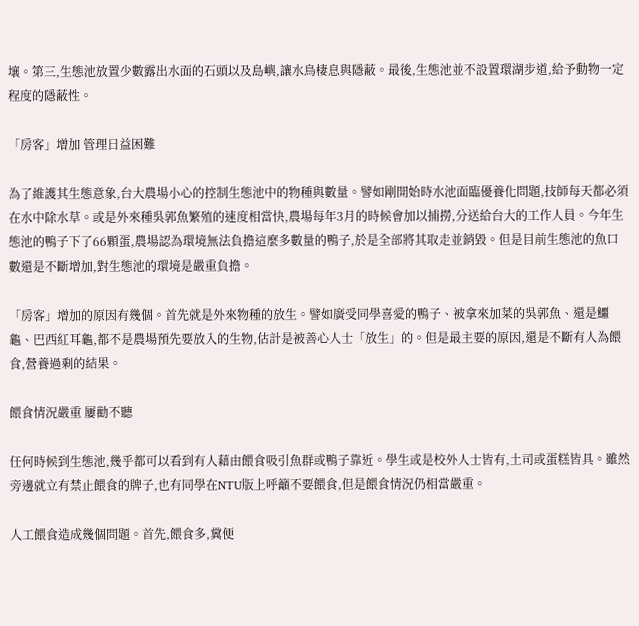壤。第三,生態池放置少數露出水面的石頭以及島嶼,讓水鳥棲息與隱蔽。最後,生態池並不設置環湖步道,給予動物一定程度的隱蔽性。

「房客」增加 管理日益困難

為了維護其生態意象,台大農場小心的控制生態池中的物種與數量。譬如剛開始時水池面臨優養化問題,技師每天都必須在水中除水草。或是外來種吳郭魚繁殖的速度相當快,農場每年3月的時候會加以捕撈,分送給台大的工作人員。今年生態池的鴨子下了66顆蛋,農場認為環境無法負擔這麼多數量的鴨子,於是全部將其取走並銷毀。但是目前生態池的魚口數還是不斷增加,對生態池的環境是嚴重負擔。

「房客」增加的原因有幾個。首先就是外來物種的放生。譬如廣受同學喜愛的鴨子、被拿來加菜的吳郭魚、還是鱷龜、巴西紅耳龜,都不是農場預先要放入的生物,估計是被善心人士「放生」的。但是最主要的原因,還是不斷有人為餵食,營養過剩的結果。

餵食情況嚴重 屢勸不聽

任何時候到生態池,幾乎都可以看到有人藉由餵食吸引魚群或鴨子靠近。學生或是校外人士皆有,土司或蛋糕皆具。雖然旁邊就立有禁止餵食的牌子,也有同學在NTU版上呼籲不要餵食,但是餵食情況仍相當嚴重。

人工餵食造成幾個問題。首先,餵食多,糞便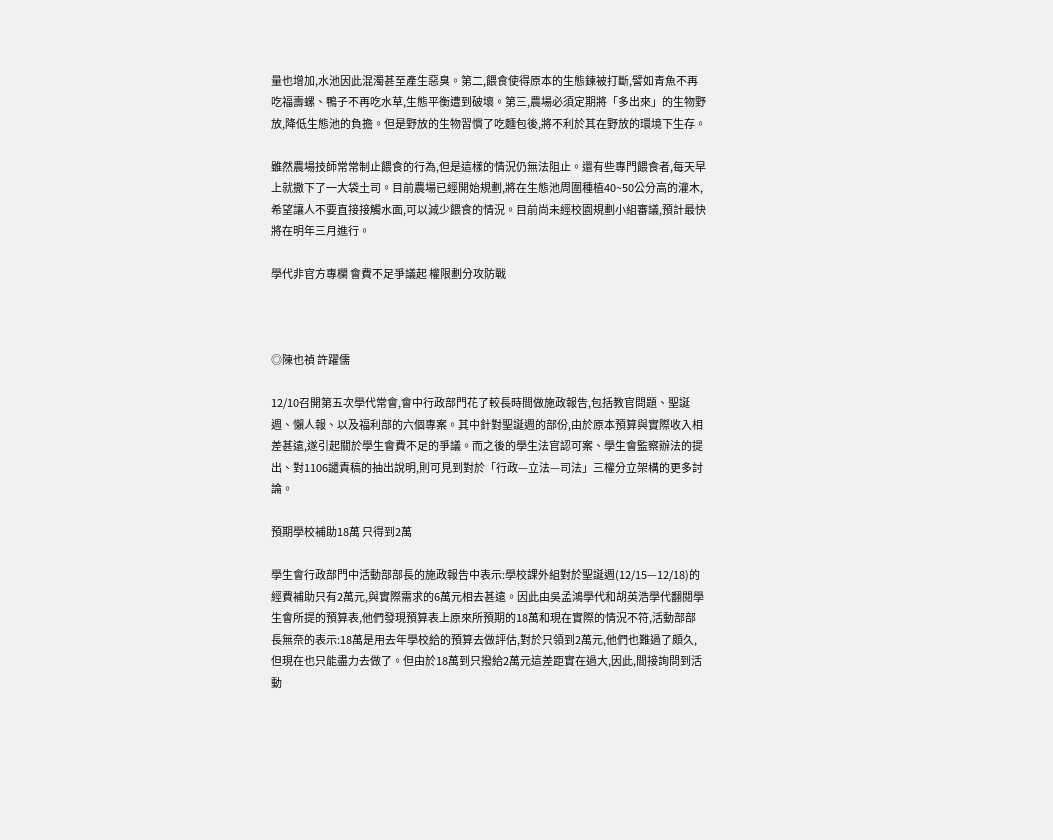量也增加,水池因此混濁甚至產生惡臭。第二,餵食使得原本的生態鍊被打斷,譬如青魚不再吃福壽螺、鴨子不再吃水草,生態平衡遭到破壞。第三,農場必須定期將「多出來」的生物野放,降低生態池的負擔。但是野放的生物習慣了吃麵包後,將不利於其在野放的環境下生存。

雖然農場技師常常制止餵食的行為,但是這樣的情況仍無法阻止。還有些專門餵食者,每天早上就撒下了一大袋土司。目前農場已經開始規劃,將在生態池周圍種植40~50公分高的灌木,希望讓人不要直接接觸水面,可以減少餵食的情況。目前尚未經校園規劃小組審議,預計最快將在明年三月進行。

學代非官方專欄 會費不足爭議起 權限劃分攻防戰



◎陳也禎 許躍儒

12/10召開第五次學代常會,會中行政部門花了較長時間做施政報告,包括教官問題、聖誕週、懶人報、以及福利部的六個專案。其中針對聖誕週的部份,由於原本預算與實際收入相差甚遠,遂引起關於學生會費不足的爭議。而之後的學生法官認可案、學生會監察辦法的提出、對1106譴責稿的抽出說明,則可見到對於「行政—立法—司法」三權分立架構的更多討論。

預期學校補助18萬 只得到2萬

學生會行政部門中活動部部長的施政報告中表示:學校課外組對於聖誕週(12/15—12/18)的經費補助只有2萬元,與實際需求的6萬元相去甚遠。因此由吳孟鴻學代和胡英浩學代翻閱學生會所提的預算表,他們發現預算表上原來所預期的18萬和現在實際的情況不符,活動部部長無奈的表示:18萬是用去年學校給的預算去做評估,對於只領到2萬元,他們也難過了頗久,但現在也只能盡力去做了。但由於18萬到只撥給2萬元這差距實在過大,因此,間接詢問到活動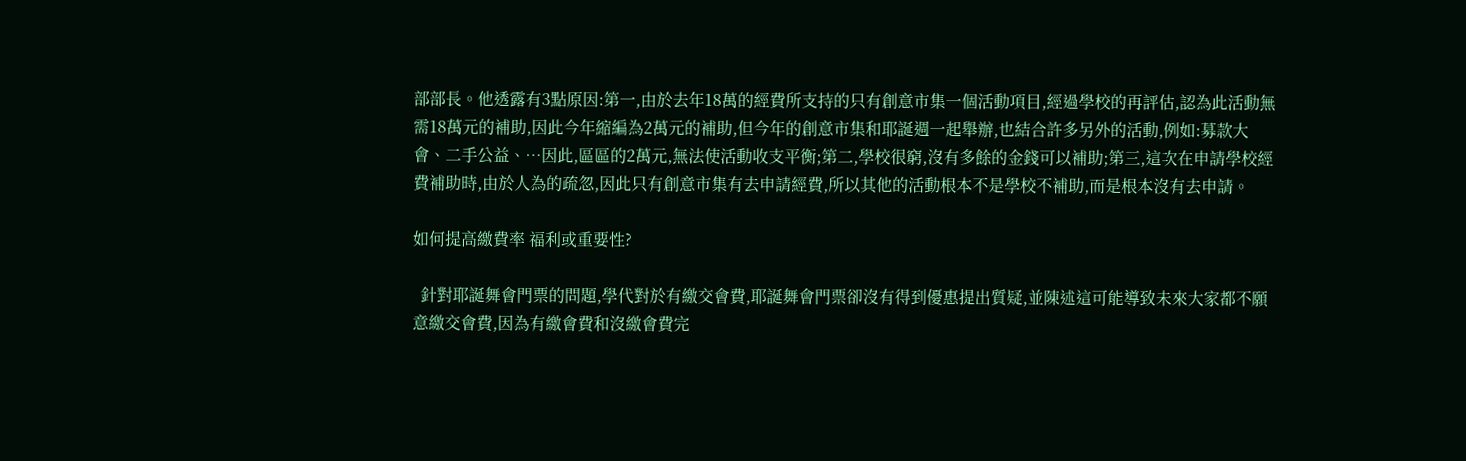部部長。他透露有3點原因:第一,由於去年18萬的經費所支持的只有創意市集一個活動項目,經過學校的再評估,認為此活動無需18萬元的補助,因此今年縮編為2萬元的補助,但今年的創意市集和耶誕週一起舉辦,也結合許多另外的活動,例如:募款大會、二手公益、…因此,區區的2萬元,無法使活動收支平衡;第二,學校很窮,沒有多餘的金錢可以補助;第三,這次在申請學校經費補助時,由於人為的疏忽,因此只有創意市集有去申請經費,所以其他的活動根本不是學校不補助,而是根本沒有去申請。

如何提高繳費率 福利或重要性?

  針對耶誕舞會門票的問題,學代對於有繳交會費,耶誕舞會門票卻沒有得到優惠提出質疑,並陳述這可能導致未來大家都不願意繳交會費,因為有繳會費和沒繳會費完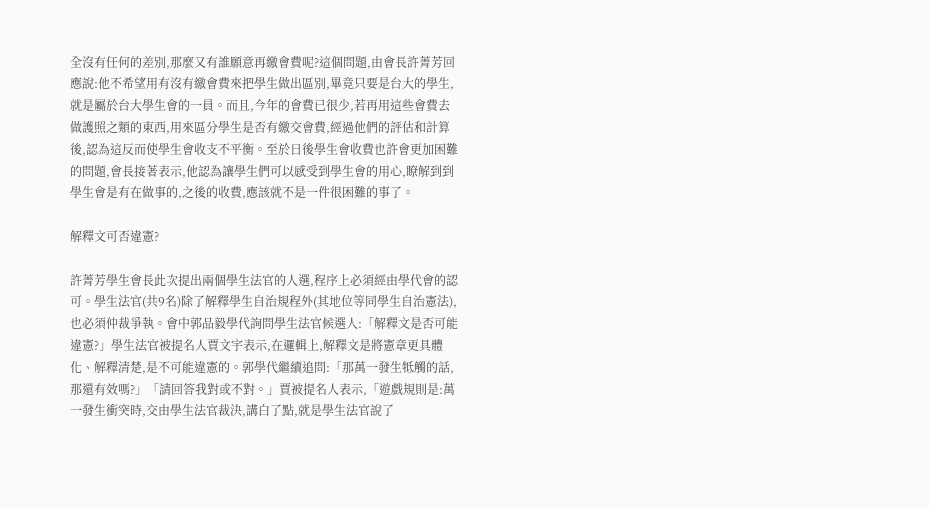全沒有任何的差別,那麼又有誰願意再繳會費呢?這個問題,由會長許菁芳回應說:他不希望用有沒有繳會費來把學生做出區別,畢竟只要是台大的學生,就是屬於台大學生會的一員。而且,今年的會費已很少,若再用這些會費去做護照之類的東西,用來區分學生是否有繳交會費,經過他們的評估和計算後,認為這反而使學生會收支不平衡。至於日後學生會收費也許會更加困難的問題,會長接著表示,他認為讓學生們可以感受到學生會的用心,瞭解到到學生會是有在做事的,之後的收費,應該就不是一件很困難的事了。

解釋文可否違憲?

許菁芳學生會長此次提出兩個學生法官的人選,程序上必須經由學代會的認可。學生法官(共9名)除了解釋學生自治規程外(其地位等同學生自治憲法),也必須仲裁爭執。會中郭品毅學代詢問學生法官候選人:「解釋文是否可能違憲?」學生法官被提名人賈文宇表示,在邏輯上,解釋文是將憲章更具體化、解釋清楚,是不可能違憲的。郭學代繼續追問:「那萬一發生牴觸的話,那還有效嗎?」「請回答我對或不對。」賈被提名人表示,「遊戲規則是:萬一發生衝突時,交由學生法官裁決,講白了點,就是學生法官說了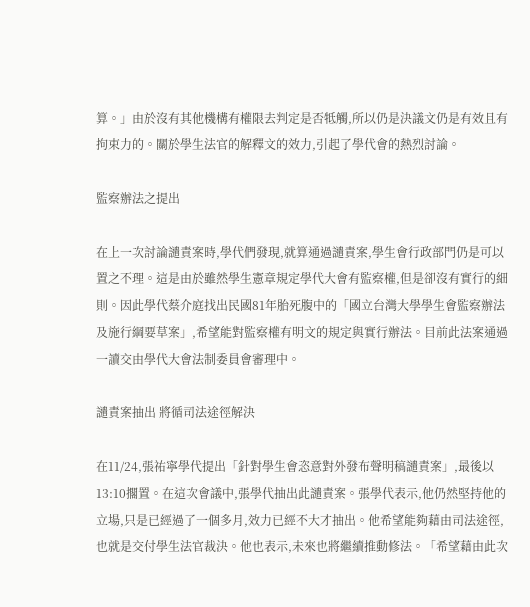算。」由於沒有其他機構有權限去判定是否牴觸,所以仍是決議文仍是有效且有拘束力的。關於學生法官的解釋文的效力,引起了學代會的熱烈討論。

監察辦法之提出

在上一次討論譴責案時,學代們發現,就算通過譴責案,學生會行政部門仍是可以置之不理。這是由於雖然學生憲章規定學代大會有監察權,但是卻沒有實行的細則。因此學代蔡介庭找出民國81年胎死腹中的「國立台灣大學學生會監察辦法及施行綱要草案」,希望能對監察權有明文的規定與實行辦法。目前此法案通過一讀交由學代大會法制委員會審理中。

譴責案抽出 將循司法途徑解決

在11/24,張祐寧學代提出「針對學生會恣意對外發布聲明稿譴責案」,最後以13:10擱置。在這次會議中,張學代抽出此譴責案。張學代表示,他仍然堅持他的立場,只是已經過了一個多月,效力已經不大才抽出。他希望能夠藉由司法途徑,也就是交付學生法官裁決。他也表示,未來也將繼續推動修法。「希望藉由此次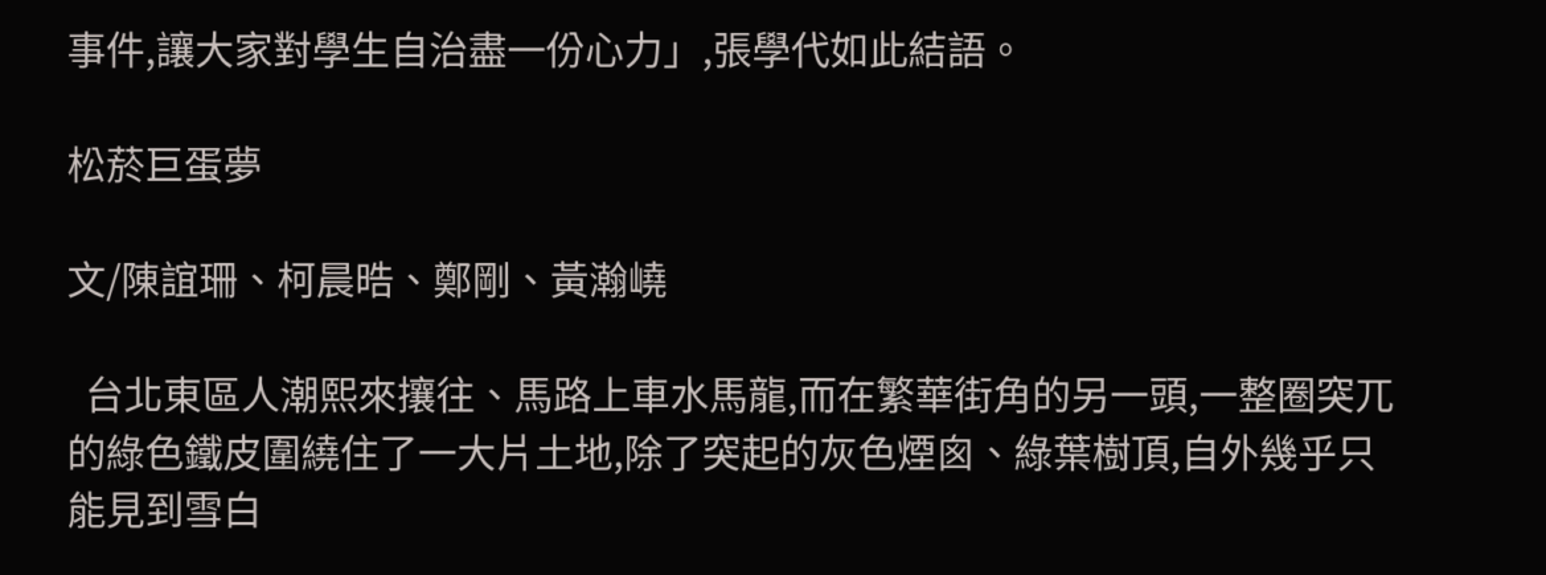事件,讓大家對學生自治盡一份心力」,張學代如此結語。

松菸巨蛋夢

文/陳誼珊、柯晨晧、鄭剛、黃瀚嶢

  台北東區人潮熙來攘往、馬路上車水馬龍,而在繁華街角的另一頭,一整圈突兀的綠色鐵皮圍繞住了一大片土地,除了突起的灰色煙囪、綠葉樹頂,自外幾乎只能見到雪白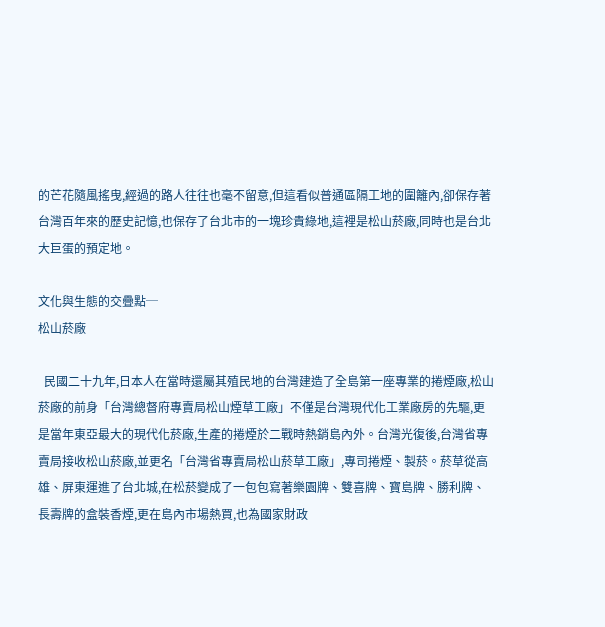的芒花隨風搖曳,經過的路人往往也毫不留意,但這看似普通區隔工地的圍籬內,卻保存著台灣百年來的歷史記憶,也保存了台北市的一塊珍貴綠地,這裡是松山菸廠,同時也是台北大巨蛋的預定地。

文化與生態的交疊點─
松山菸廠

  民國二十九年,日本人在當時還屬其殖民地的台灣建造了全島第一座專業的捲煙廠,松山菸廠的前身「台灣總督府專賣局松山煙草工廠」不僅是台灣現代化工業廠房的先驅,更是當年東亞最大的現代化菸廠,生產的捲煙於二戰時熱銷島內外。台灣光復後,台灣省專賣局接收松山菸廠,並更名「台灣省專賣局松山菸草工廠」,專司捲煙、製菸。菸草從高雄、屏東運進了台北城,在松菸變成了一包包寫著樂園牌、雙喜牌、寶島牌、勝利牌、長壽牌的盒裝香煙,更在島內市場熱買,也為國家財政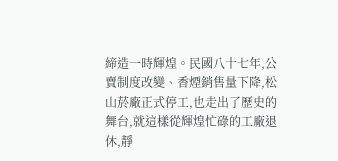締造一時輝煌。民國八十七年,公賣制度改變、香煙銷售量下降,松山菸廠正式停工,也走出了歷史的舞台,就這樣從輝煌忙碌的工廠退休,靜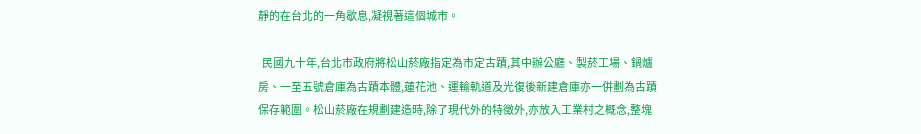靜的在台北的一角歇息,凝視著這個城市。

  民國九十年,台北市政府將松山菸廠指定為市定古蹟,其中辦公廳、製菸工場、鍋爐房、一至五號倉庫為古蹟本體,蓮花池、運輸軌道及光復後新建倉庫亦一併劃為古蹟保存範圍。松山菸廠在規劃建造時,除了現代外的特徵外,亦放入工業村之概念,整塊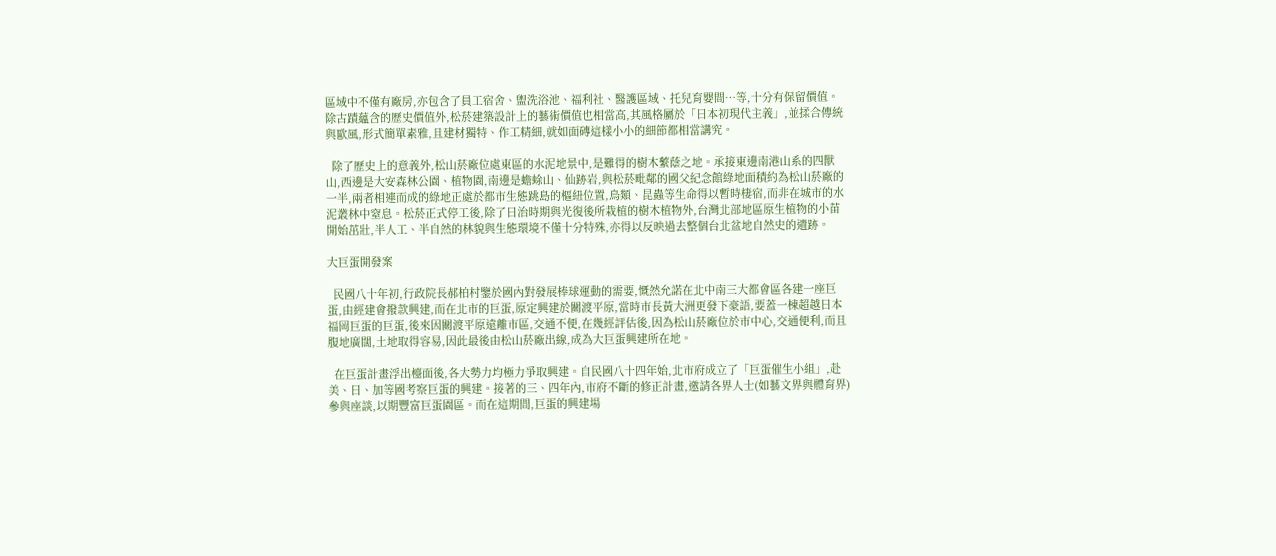區域中不僅有廠房,亦包含了員工宿舍、盥洗浴池、福利社、醫護區域、托兒育嬰間…等,十分有保留價值。除古蹟蘊含的歷史價值外,松菸建築設計上的藝術價值也相當高,其風格屬於「日本初現代主義」,並揉合傳統與歐風,形式簡單素雅,且建材獨特、作工精細,就如面磚這樣小小的細節都相當講究。

  除了歷史上的意義外,松山菸廠位處東區的水泥地景中,是難得的樹木蘩蔭之地。承接東邊南港山系的四獸山,西邊是大安森林公園、植物園,南邊是蟾蜍山、仙跡岩,與松菸毗鄰的國父紀念館綠地面積約為松山菸廠的一半,兩者相連而成的綠地正處於都市生態跳島的樞紐位置,鳥類、昆蟲等生命得以暫時棲宿,而非在城市的水泥叢林中窒息。松菸正式停工後,除了日治時期與光復後所栽植的樹木植物外,台灣北部地區原生植物的小苗開始茁壯,半人工、半自然的林貌與生態環境不僅十分特殊,亦得以反映過去整個台北盆地自然史的遺跡。

大巨蛋開發案

  民國八十年初,行政院長郝柏村鑒於國內對發展棒球運動的需要,慨然允諾在北中南三大都會區各建一座巨蛋,由經建會撥款興建,而在北市的巨蛋,原定興建於關渡平原,當時市長黃大洲更發下豪語,要蓋一棟超越日本福岡巨蛋的巨蛋,後來因關渡平原遠離市區,交通不便,在幾經評估後,因為松山菸廠位於市中心,交通便利,而且腹地廣闊,土地取得容易,因此最後由松山菸廠出線,成為大巨蛋興建所在地。

  在巨蛋計畫浮出檯面後,各大勢力均極力爭取興建。自民國八十四年始,北市府成立了「巨蛋催生小組」,赴美、日、加等國考察巨蛋的興建。接著的三、四年內,市府不斷的修正計畫,邀請各界人士(如藝文界與體育界)參與座談,以期豐富巨蛋園區。而在這期間,巨蛋的興建場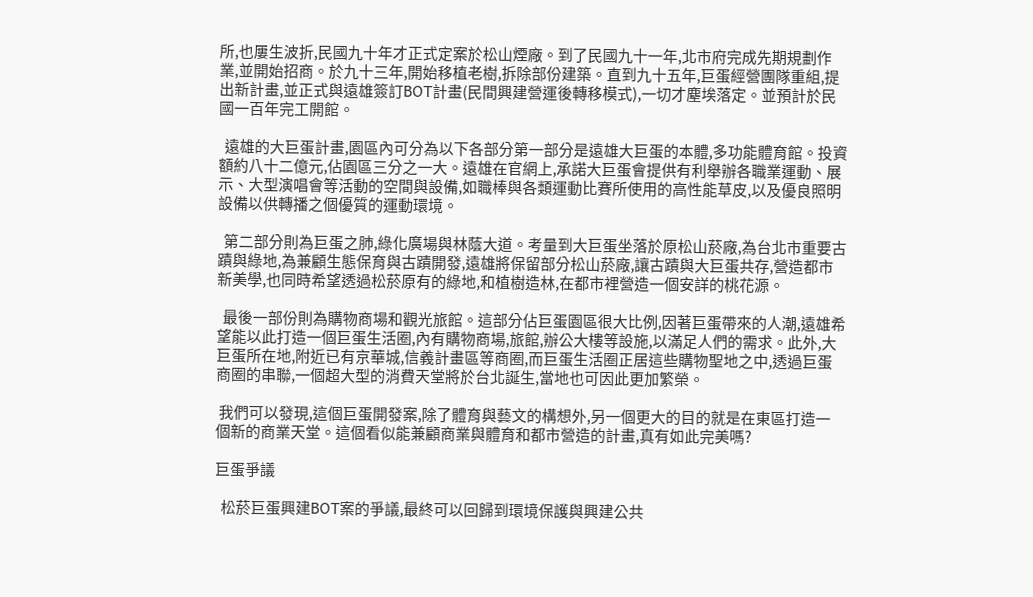所,也屢生波折,民國九十年才正式定案於松山煙廠。到了民國九十一年,北市府完成先期規劃作業,並開始招商。於九十三年,開始移植老樹,拆除部份建築。直到九十五年,巨蛋經營團隊重組,提出新計畫,並正式與遠雄簽訂BOT計畫(民間興建營運後轉移模式),一切才塵埃落定。並預計於民國一百年完工開館。

  遠雄的大巨蛋計畫,園區內可分為以下各部分第一部分是遠雄大巨蛋的本體,多功能體育館。投資額約八十二億元,佔園區三分之一大。遠雄在官網上,承諾大巨蛋會提供有利舉辦各職業運動、展示、大型演唱會等活動的空間與設備,如職棒與各類運動比賽所使用的高性能草皮,以及優良照明設備以供轉播之個優質的運動環境。

  第二部分則為巨蛋之肺,綠化廣場與林蔭大道。考量到大巨蛋坐落於原松山菸廠,為台北市重要古蹟與綠地,為兼顧生態保育與古蹟開發,遠雄將保留部分松山菸廠,讓古蹟與大巨蛋共存,營造都市新美學,也同時希望透過松菸原有的綠地,和植樹造林,在都市裡營造一個安詳的桃花源。

  最後一部份則為購物商場和觀光旅館。這部分佔巨蛋園區很大比例,因著巨蛋帶來的人潮,遠雄希望能以此打造一個巨蛋生活圈,內有購物商場,旅館,辦公大樓等設施,以滿足人們的需求。此外,大巨蛋所在地,附近已有京華城,信義計畫區等商圈,而巨蛋生活圈正居這些購物聖地之中,透過巨蛋商圈的串聯,一個超大型的消費天堂將於台北誕生,當地也可因此更加繁榮。

 我們可以發現,這個巨蛋開發案,除了體育與藝文的構想外,另一個更大的目的就是在東區打造一個新的商業天堂。這個看似能兼顧商業與體育和都市營造的計畫,真有如此完美嗎?

巨蛋爭議

  松菸巨蛋興建BOT案的爭議,最終可以回歸到環境保護與興建公共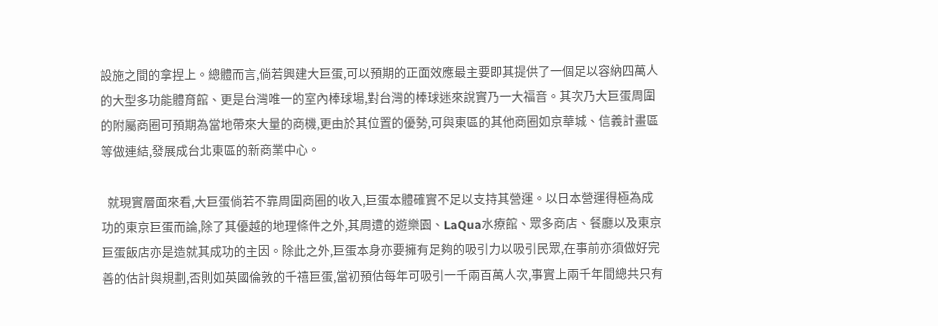設施之間的拿捏上。總體而言,倘若興建大巨蛋,可以預期的正面效應最主要即其提供了一個足以容納四萬人的大型多功能體育館、更是台灣唯一的室內棒球場,對台灣的棒球迷來說實乃一大福音。其次乃大巨蛋周圍的附屬商圈可預期為當地帶來大量的商機,更由於其位置的優勢,可與東區的其他商圈如京華城、信義計畫區等做連結,發展成台北東區的新商業中心。

  就現實層面來看,大巨蛋倘若不靠周圍商圈的收入,巨蛋本體確實不足以支持其營運。以日本營運得極為成功的東京巨蛋而論,除了其優越的地理條件之外,其周遭的遊樂園、LaQua水療館、眾多商店、餐廳以及東京巨蛋飯店亦是造就其成功的主因。除此之外,巨蛋本身亦要擁有足夠的吸引力以吸引民眾,在事前亦須做好完善的估計與規劃,否則如英國倫敦的千禧巨蛋,當初預估每年可吸引一千兩百萬人次,事實上兩千年間總共只有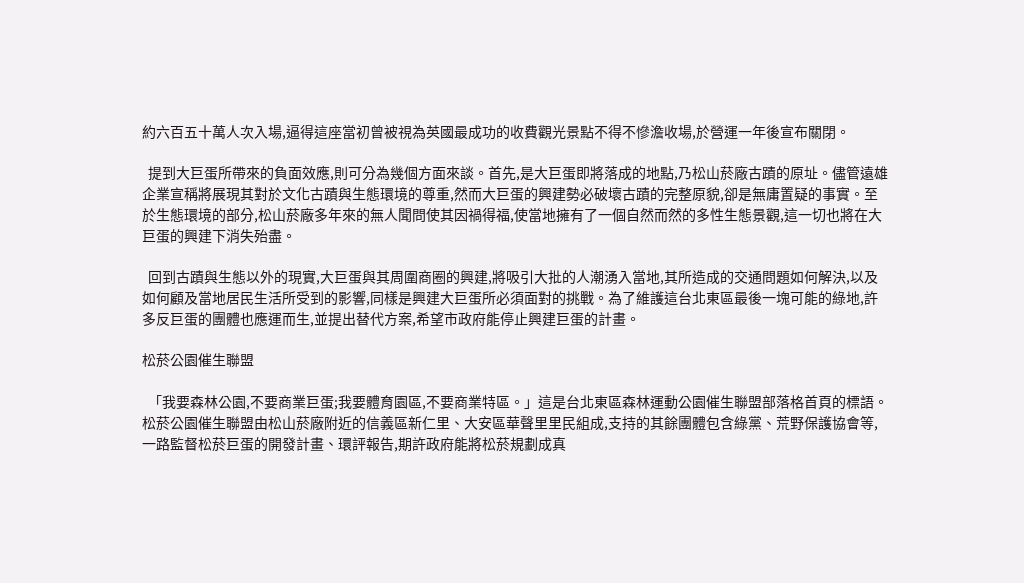約六百五十萬人次入場,逼得這座當初曾被視為英國最成功的收費觀光景點不得不慘澹收場,於營運一年後宣布關閉。

  提到大巨蛋所帶來的負面效應,則可分為幾個方面來談。首先,是大巨蛋即將落成的地點,乃松山菸廠古蹟的原址。儘管遠雄企業宣稱將展現其對於文化古蹟與生態環境的尊重,然而大巨蛋的興建勢必破壞古蹟的完整原貌,卻是無庸置疑的事實。至於生態環境的部分,松山菸廠多年來的無人聞問使其因禍得福,使當地擁有了一個自然而然的多性生態景觀,這一切也將在大巨蛋的興建下消失殆盡。

  回到古蹟與生態以外的現實,大巨蛋與其周圍商圈的興建,將吸引大批的人潮湧入當地,其所造成的交通問題如何解決,以及如何顧及當地居民生活所受到的影響,同樣是興建大巨蛋所必須面對的挑戰。為了維護這台北東區最後一塊可能的綠地,許多反巨蛋的團體也應運而生,並提出替代方案,希望市政府能停止興建巨蛋的計畫。

松菸公園催生聯盟

  「我要森林公園,不要商業巨蛋;我要體育園區,不要商業特區。」這是台北東區森林運動公園催生聯盟部落格首頁的標語。松菸公園催生聯盟由松山菸廠附近的信義區新仁里、大安區華聲里里民組成,支持的其餘團體包含綠黨、荒野保護協會等,一路監督松菸巨蛋的開發計畫、環評報告,期許政府能將松菸規劃成真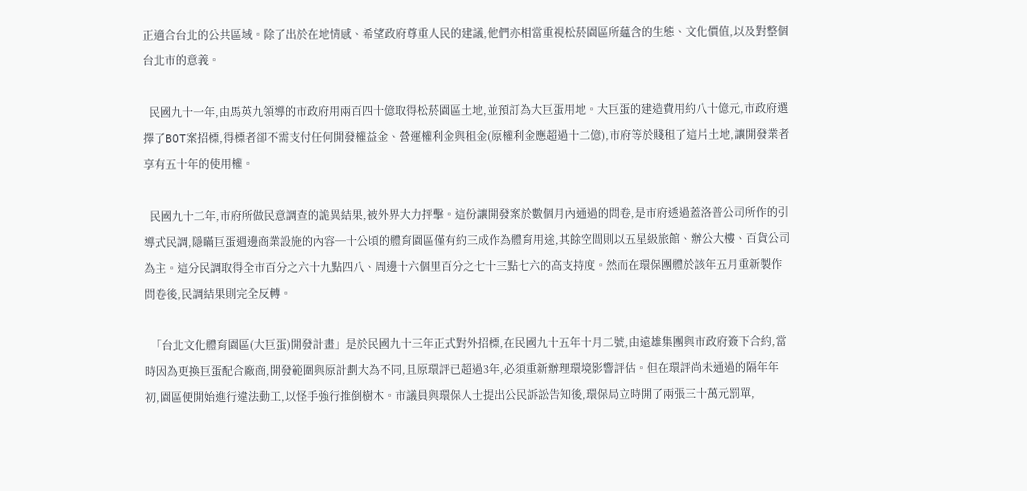正適合台北的公共區域。除了出於在地情感、希望政府尊重人民的建議,他們亦相當重視松菸園區所蘊含的生態、文化價值,以及對整個台北市的意義。

  民國九十一年,由馬英九領導的市政府用兩百四十億取得松菸園區土地,並預訂為大巨蛋用地。大巨蛋的建造費用約八十億元,市政府選擇了BOT案招標,得標者卻不需支付任何開發權益金、營運權利金與租金(原權利金應超過十二億),市府等於賤租了這片土地,讓開發業者享有五十年的使用權。

  民國九十二年,市府所做民意調查的詭異結果,被外界大力抨擊。這份讓開發案於數個月內通過的問卷,是市府透過蓋洛普公司所作的引導式民調,隱瞞巨蛋週邊商業設施的內容─十公頃的體育園區僅有約三成作為體育用途,其餘空間則以五星級旅館、辦公大樓、百貨公司為主。這分民調取得全市百分之六十九點四八、周邊十六個里百分之七十三點七六的高支持度。然而在環保團體於該年五月重新製作問卷後,民調結果則完全反轉。

  「台北文化體育園區(大巨蛋)開發計畫」是於民國九十三年正式對外招標,在民國九十五年十月二號,由遠雄集團與市政府簽下合約,當時因為更換巨蛋配合廠商,開發範圍與原計劃大為不同,且原環評已超過3年,必須重新辦理環境影響評估。但在環評尚未通過的隔年年初,園區便開始進行違法動工,以怪手強行推倒樹木。市議員與環保人士提出公民訴訟告知後,環保局立時開了兩張三十萬元罰單,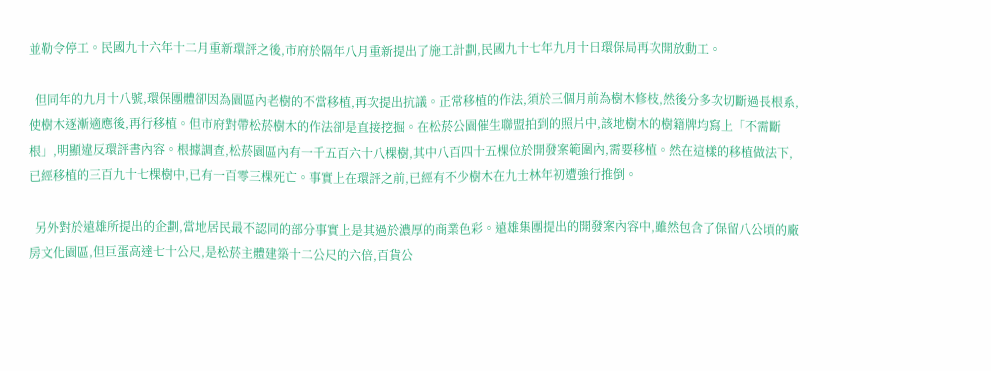並勒令停工。民國九十六年十二月重新環評之後,市府於隔年八月重新提出了施工計劃,民國九十七年九月十日環保局再次開放動工。

  但同年的九月十八號,環保團體卻因為園區內老樹的不當移植,再次提出抗議。正常移植的作法,須於三個月前為樹木修枝,然後分多次切斷過長根系,使樹木逐漸適應後,再行移植。但市府對帶松菸樹木的作法卻是直接挖掘。在松菸公園催生聯盟拍到的照片中,該地樹木的樹籍牌均寫上「不需斷根」,明顯違反環評書內容。根據調查,松菸園區內有一千五百六十八棵樹,其中八百四十五棵位於開發案範圍內,需要移植。然在這樣的移植做法下,已經移植的三百九十七棵樹中,已有一百零三棵死亡。事實上在環評之前,已經有不少樹木在九士林年初遭強行推倒。

  另外對於遠雄所提出的企劃,當地居民最不認同的部分事實上是其過於濃厚的商業色彩。遠雄集團提出的開發案內容中,雖然包含了保留八公頃的廠房文化園區,但巨蛋高達七十公尺,是松菸主體建築十二公尺的六倍,百貨公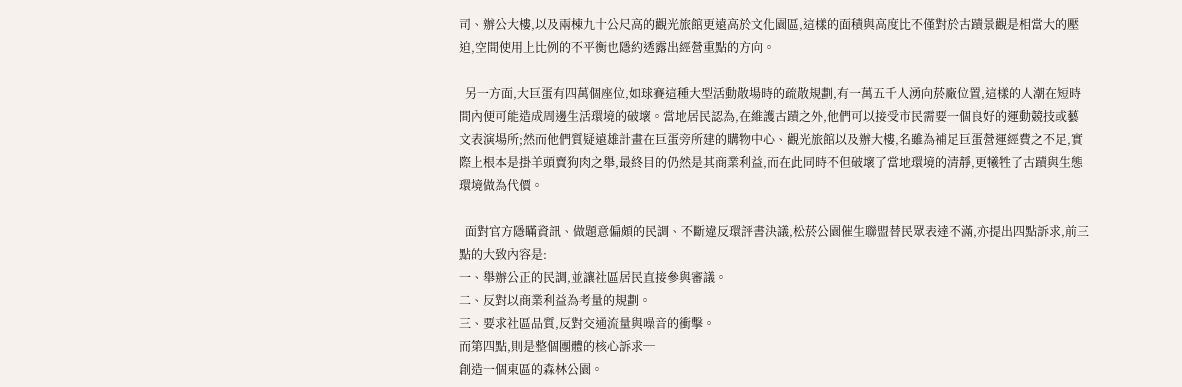司、辦公大樓,以及兩棟九十公尺高的觀光旅館更遠高於文化園區,這樣的面積與高度比不僅對於古蹟景觀是相當大的壓迫,空間使用上比例的不平衡也隱約透露出經營重點的方向。

  另一方面,大巨蛋有四萬個座位,如球賽這種大型活動散場時的疏散規劃,有一萬五千人湧向菸廠位置,這樣的人潮在短時間內便可能造成周邊生活環境的破壞。當地居民認為,在維護古蹟之外,他們可以接受市民需要一個良好的運動競技或藝文表演場所;然而他們質疑遠雄計畫在巨蛋旁所建的購物中心、觀光旅館以及辦大樓,名雖為補足巨蛋營運經費之不足,實際上根本是掛羊頭賣狗肉之舉,最終目的仍然是其商業利益,而在此同時不但破壞了當地環境的清靜,更犧牲了古蹟與生態環境做為代價。

  面對官方隱瞞資訊、做題意偏頗的民調、不斷違反環評書決議,松菸公園催生聯盟替民眾表達不滿,亦提出四點訴求,前三點的大致內容是:
一、舉辦公正的民調,並讓社區居民直接參與審議。
二、反對以商業利益為考量的規劃。
三、要求社區品質,反對交通流量與噪音的衝擊。
而第四點,則是整個團體的核心訴求─
創造一個東區的森林公園。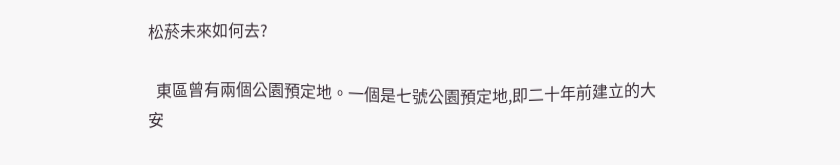松菸未來如何去?

  東區曾有兩個公園預定地。一個是七號公園預定地,即二十年前建立的大安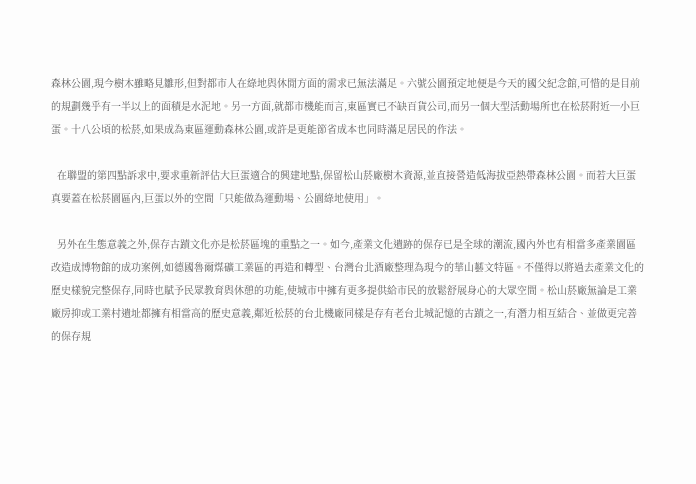森林公園,現今樹木雖略見雛形,但對都市人在綠地與休閒方面的需求已無法滿足。六號公園預定地便是今天的國父紀念館,可惜的是目前的規劃幾乎有一半以上的面積是水泥地。另一方面,就都市機能而言,東區實已不缺百貨公司,而另一個大型活動場所也在松菸附近─小巨蛋。十八公頃的松菸,如果成為東區運動森林公園,或許是更能節省成本也同時滿足居民的作法。

  在聯盟的第四點訴求中,要求重新評估大巨蛋適合的興建地點,保留松山菸廠樹木資源,並直接營造低海拔亞熱帶森林公園。而若大巨蛋真要蓋在松菸園區內,巨蛋以外的空間「只能做為運動場、公園綠地使用」。

  另外在生態意義之外,保存古蹟文化亦是松菸區塊的重點之一。如今,產業文化遺跡的保存已是全球的潮流,國內外也有相當多產業園區改造成博物館的成功案例,如德國魯爾煤礦工業區的再造和轉型、台灣台北酒廠整理為現今的華山藝文特區。不僅得以將過去產業文化的歷史樣貌完整保存,同時也賦予民眾教育與休憩的功能,使城市中擁有更多提供給市民的放鬆舒展身心的大眾空間。松山菸廠無論是工業廠房抑或工業村遺址都擁有相當高的歷史意義,鄰近松菸的台北機廠同樣是存有老台北城記憶的古蹟之一,有潛力相互結合、並做更完善的保存規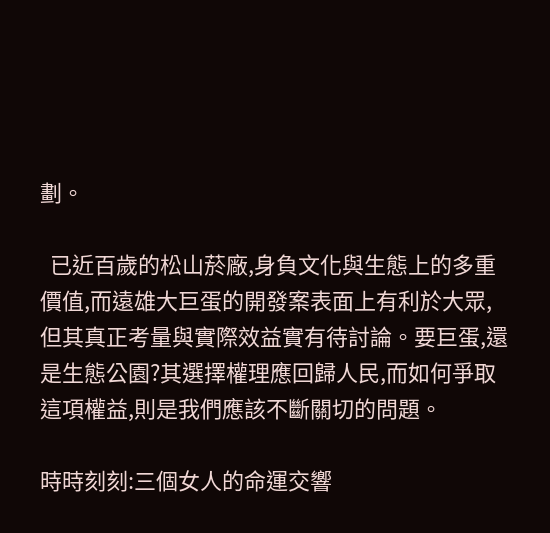劃。

  已近百歲的松山菸廠,身負文化與生態上的多重價值,而遠雄大巨蛋的開發案表面上有利於大眾,但其真正考量與實際效益實有待討論。要巨蛋,還是生態公園?其選擇權理應回歸人民,而如何爭取這項權益,則是我們應該不斷關切的問題。

時時刻刻:三個女人的命運交響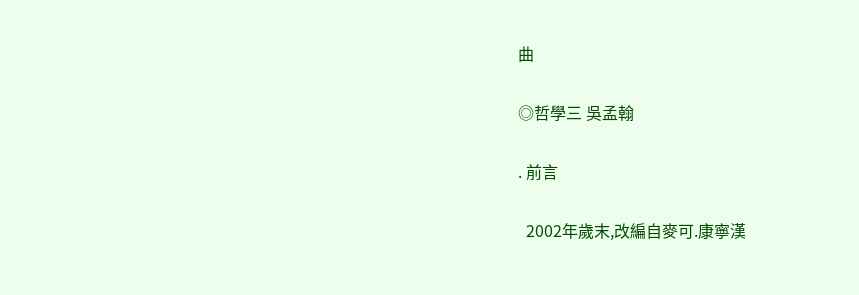曲

◎哲學三 吳孟翰

. 前言

  2002年歲末,改編自麥可.康寧漢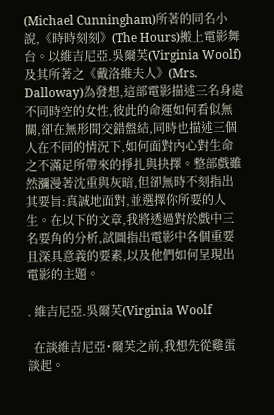(Michael Cunningham)所著的同名小說,《時時刻刻》(The Hours)搬上電影舞台。以維吉尼亞.吳爾芙(Virginia Woolf)及其所著之《戴洛維夫人》(Mrs. Dalloway)為發想,這部電影描述三名身處不同時空的女性,彼此的命運如何看似無關,卻在無形間交錯盤結,同時也描述三個人在不同的情況下,如何面對內心對生命之不滿足所帶來的掙扎與抉擇。整部戲雖然瀰漫著沈重與灰暗,但卻無時不刻指出其要旨:真誠地面對,並選擇你所要的人生。在以下的文章,我將透過對於戲中三名要角的分析,試圖指出電影中各個重要且深具意義的要素,以及他們如何呈現出電影的主題。

. 維吉尼亞.吳爾芙(Virginia Woolf

  在談維吉尼亞˙爾芙之前,我想先從雞蛋談起。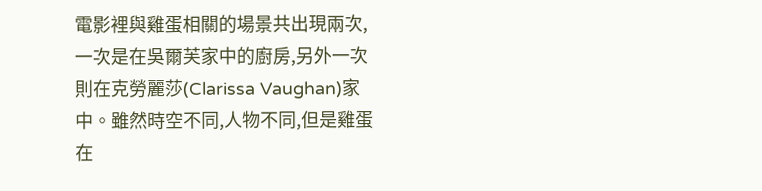電影裡與雞蛋相關的場景共出現兩次,一次是在吳爾芙家中的廚房,另外一次則在克勞麗莎(Clarissa Vaughan)家中。雖然時空不同,人物不同,但是雞蛋在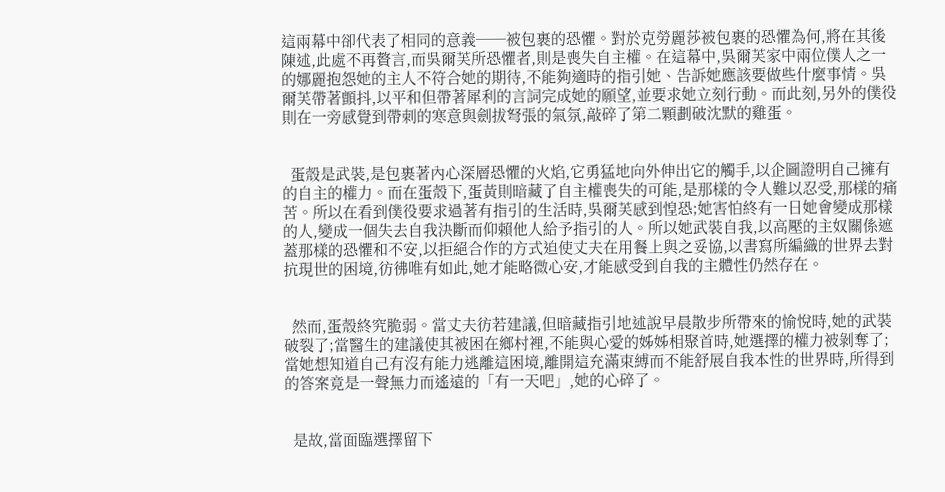這兩幕中卻代表了相同的意義──被包裹的恐懼。對於克勞麗莎被包裹的恐懼為何,將在其後陳述,此處不再贅言,而吳爾芙所恐懼者,則是喪失自主權。在這幕中,吳爾芙家中兩位僕人之一的娜麗抱怨她的主人不符合她的期待,不能夠適時的指引她、告訴她應該要做些什麼事情。吳爾芙帶著顫抖,以平和但帶著犀利的言詞完成她的願望,並要求她立刻行動。而此刻,另外的僕役則在一旁感覺到帶刺的寒意與劍拔弩張的氣氛,敲碎了第二顆劃破沈默的雞蛋。


  蛋殼是武裝,是包裹著內心深層恐懼的火焰,它勇猛地向外伸出它的觸手,以企圖證明自己擁有的自主的權力。而在蛋殼下,蛋黃則暗藏了自主權喪失的可能,是那樣的令人難以忍受,那樣的痛苦。所以在看到僕役要求過著有指引的生活時,吳爾芙感到惶恐;她害怕終有一日她會變成那樣的人,變成一個失去自我決斷而仰賴他人給予指引的人。所以她武裝自我,以高壓的主奴關係遮蓋那樣的恐懼和不安,以拒絕合作的方式迫使丈夫在用餐上與之妥協,以書寫所編織的世界去對抗現世的困境,彷彿唯有如此,她才能略微心安,才能感受到自我的主體性仍然存在。


  然而,蛋殼終究脆弱。當丈夫彷若建議,但暗藏指引地述說早晨散步所帶來的愉悅時,她的武裝破裂了;當醫生的建議使其被困在鄉村裡,不能與心愛的姊姊相聚首時,她選擇的權力被剝奪了;當她想知道自己有沒有能力逃離這困境,離開這充滿束縛而不能舒展自我本性的世界時,所得到的答案竟是一聲無力而遙遠的「有一天吧」,她的心碎了。


  是故,當面臨選擇留下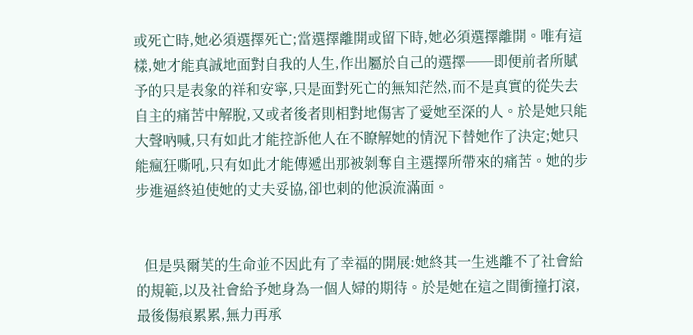或死亡時,她必須選擇死亡;當選擇離開或留下時,她必須選擇離開。唯有這樣,她才能真誠地面對自我的人生,作出屬於自己的選擇──即便前者所賦予的只是表象的祥和安寧,只是面對死亡的無知茫然,而不是真實的從失去自主的痛苦中解脫,又或者後者則相對地傷害了愛她至深的人。於是她只能大聲吶喊,只有如此才能控訴他人在不瞭解她的情況下替她作了決定;她只能瘋狂嘶吼,只有如此才能傳遞出那被剝奪自主選擇所帶來的痛苦。她的步步進逼終迫使她的丈夫妥協,卻也刺的他淚流滿面。


  但是吳爾芙的生命並不因此有了幸福的開展:她終其一生逃離不了社會給的規範,以及社會給予她身為一個人婦的期待。於是她在這之間衝撞打滾,最後傷痕累累,無力再承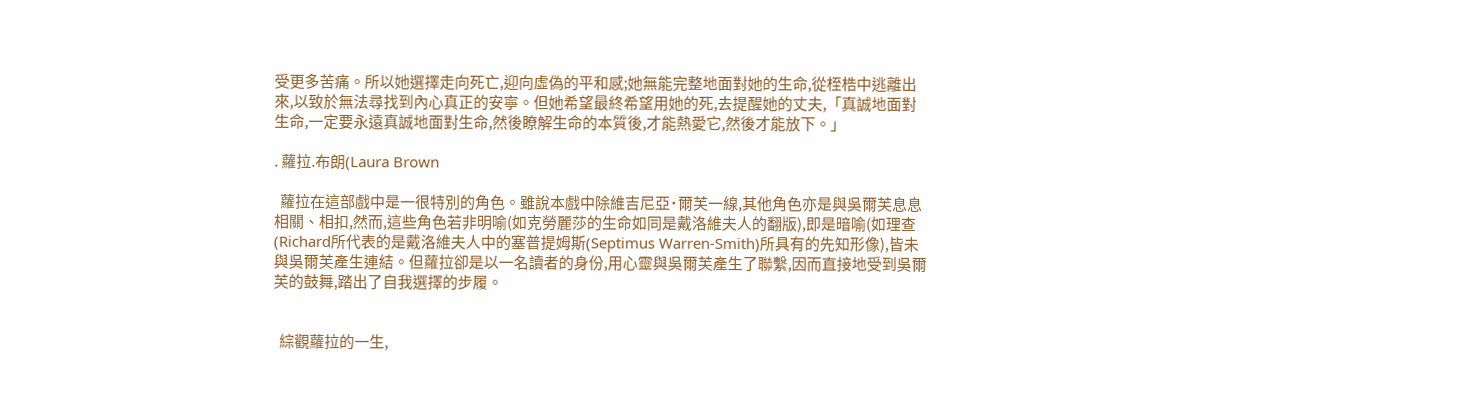受更多苦痛。所以她選擇走向死亡,迎向虛偽的平和感;她無能完整地面對她的生命,從桎梏中逃離出來,以致於無法尋找到內心真正的安寧。但她希望最終希望用她的死,去提醒她的丈夫,「真誠地面對生命,一定要永遠真誠地面對生命,然後瞭解生命的本質後,才能熱愛它,然後才能放下。」

. 蘿拉.布朗(Laura Brown

  蘿拉在這部戲中是一很特別的角色。雖說本戲中除維吉尼亞˙爾芙一線,其他角色亦是與吳爾芙息息相關、相扣,然而,這些角色若非明喻(如克勞麗莎的生命如同是戴洛維夫人的翻版),即是暗喻(如理查(Richard所代表的是戴洛維夫人中的塞普提姆斯(Septimus Warren-Smith)所具有的先知形像),皆未與吳爾芙產生連結。但蘿拉卻是以一名讀者的身份,用心靈與吳爾芙產生了聯繫,因而直接地受到吳爾芙的鼓舞,踏出了自我選擇的步履。


  綜觀蘿拉的一生,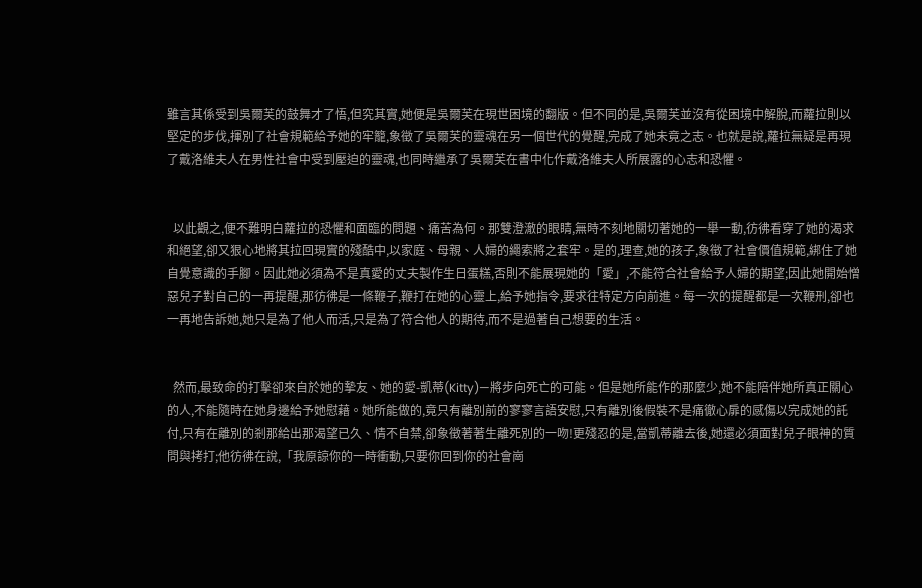雖言其係受到吳爾芙的鼓舞才了悟,但究其實,她便是吳爾芙在現世困境的翻版。但不同的是,吳爾芙並沒有從困境中解脫,而蘿拉則以堅定的步伐,揮別了社會規範給予她的牢籠,象徵了吳爾芙的靈魂在另一個世代的覺醒,完成了她未竟之志。也就是說,蘿拉無疑是再現了戴洛維夫人在男性社會中受到壓迫的靈魂,也同時繼承了吳爾芙在書中化作戴洛維夫人所展露的心志和恐懼。


  以此觀之,便不難明白蘿拉的恐懼和面臨的問題、痛苦為何。那雙澄澈的眼睛,無時不刻地關切著她的一舉一動,彷彿看穿了她的渴求和絕望,卻又狠心地將其拉回現實的殘酷中,以家庭、母親、人婦的繩索將之套牢。是的,理查,她的孩子,象徵了社會價值規範,綁住了她自覺意識的手腳。因此她必須為不是真愛的丈夫製作生日蛋糕,否則不能展現她的「愛」,不能符合社會給予人婦的期望;因此她開始憎惡兒子對自己的一再提醒,那彷彿是一條鞭子,鞭打在她的心靈上,給予她指令,要求往特定方向前進。每一次的提醒都是一次鞭刑,卻也一再地告訴她,她只是為了他人而活,只是為了符合他人的期待,而不是過著自己想要的生活。


  然而,最致命的打擊卻來自於她的摯友、她的愛-凱蒂(Kitty)—將步向死亡的可能。但是她所能作的那麼少,她不能陪伴她所真正關心的人,不能隨時在她身邊給予她慰藉。她所能做的,竟只有離別前的寥寥言語安慰,只有離別後假裝不是痛徹心扉的感傷以完成她的託付,只有在離別的剎那給出那渴望已久、情不自禁,卻象徵著著生離死別的一吻!更殘忍的是,當凱蒂離去後,她還必須面對兒子眼神的質問與拷打;他彷彿在說,「我原諒你的一時衝動,只要你回到你的社會崗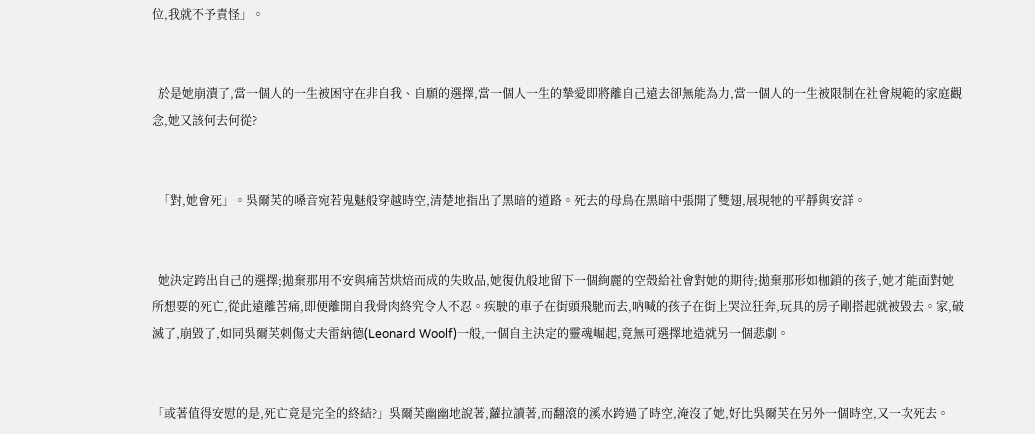位,我就不予責怪」。


  於是她崩潰了,當一個人的一生被困守在非自我、自願的選擇,當一個人一生的摯愛即將離自己遠去卻無能為力,當一個人的一生被限制在社會規範的家庭觀念,她又該何去何從?


  「對,她會死」。吳爾芙的嗓音宛若鬼魅般穿越時空,清楚地指出了黑暗的道路。死去的母鳥在黑暗中張開了雙翅,展現牠的平靜與安詳。


  她決定跨出自己的選擇;拋棄那用不安與痛苦烘焙而成的失敗品,她復仇般地留下一個絢麗的空殼給社會對她的期待;拋棄那形如枷鎖的孩子,她才能面對她所想要的死亡,從此遠離苦痛,即便離開自我骨肉終究令人不忍。疾駛的車子在街頭飛馳而去,吶喊的孩子在街上哭泣狂奔,玩具的房子剛搭起就被毀去。家,破滅了,崩毀了,如同吳爾芙刺傷丈夫雷納德(Leonard Woolf)一般,一個自主決定的靈魂崛起,竟無可選擇地造就另一個悲劇。


「或著值得安慰的是,死亡竟是完全的終結?」吳爾芙幽幽地說著,蘿拉讀著,而翻滾的溪水跨過了時空,淹沒了她,好比吳爾芙在另外一個時空,又一次死去。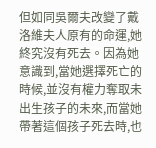但如同吳爾夫改變了戴洛維夫人原有的命運,她終究沒有死去。因為她意識到,當她選擇死亡的時候,並沒有權力奪取未出生孩子的未來,而當她帶著這個孩子死去時,也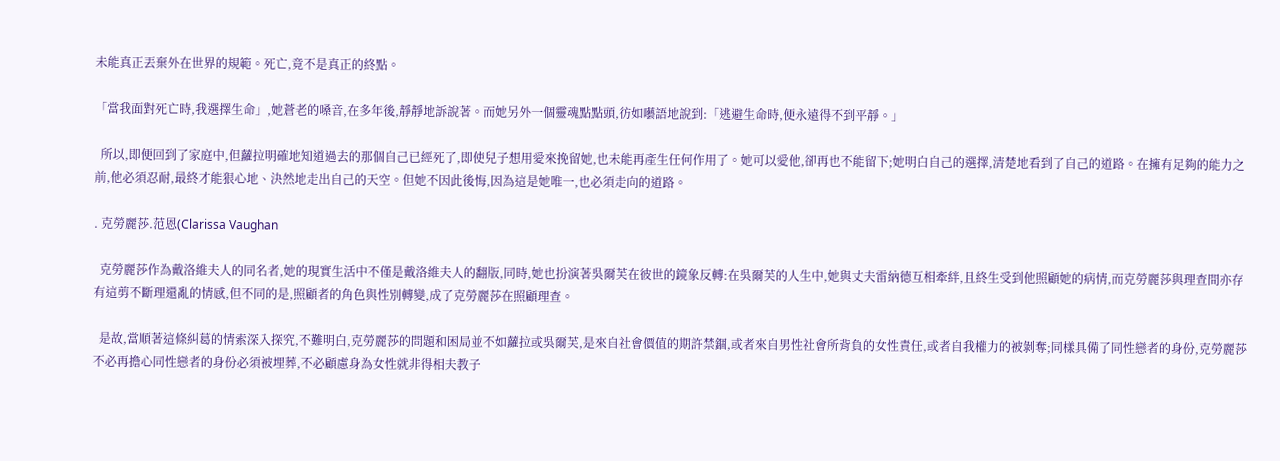未能真正丟棄外在世界的規範。死亡,竟不是真正的終點。

「當我面對死亡時,我選擇生命」,她蒼老的嗓音,在多年後,靜靜地訴說著。而她另外一個靈魂點點頭,彷如囈語地說到:「逃避生命時,便永遠得不到平靜。」

  所以,即便回到了家庭中,但蘿拉明確地知道過去的那個自己已經死了,即使兒子想用愛來挽留她,也未能再產生任何作用了。她可以愛他,卻再也不能留下;她明白自己的選擇,清楚地看到了自己的道路。在擁有足夠的能力之前,他必須忍耐,最終才能狠心地、決然地走出自己的天空。但她不因此後悔,因為這是她唯一,也必須走向的道路。

. 克勞麗莎.范恩(Clarissa Vaughan

  克勞麗莎作為戴洛維夫人的同名者,她的現實生活中不僅是戴洛維夫人的翻版,同時,她也扮演著吳爾芙在彼世的鏡象反轉:在吳爾芙的人生中,她與丈夫雷納德互相牽絆,且終生受到他照顧她的病情,而克勞麗莎與理查間亦存有這剪不斷理還亂的情感,但不同的是,照顧者的角色與性別轉變,成了克勞麗莎在照顧理查。

  是故,當順著這條糾葛的情索深入探究,不難明白,克勞麗莎的問題和困局並不如蘿拉或吳爾芙,是來自社會價值的期許禁錮,或者來自男性社會所背負的女性責任,或者自我權力的被剝奪;同樣具備了同性戀者的身份,克勞麗莎不必再擔心同性戀者的身份必須被埋葬,不必顧慮身為女性就非得相夫教子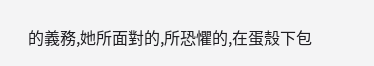的義務,她所面對的,所恐懼的,在蛋殼下包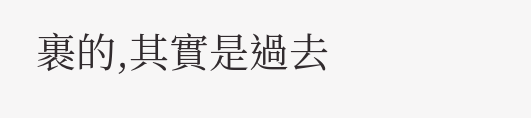裹的,其實是過去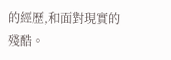的經歷,和面對現實的殘酷。